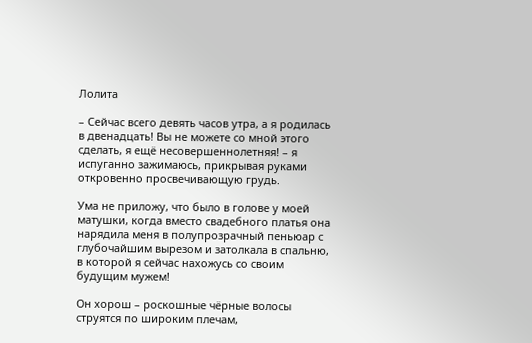Лолита

– Сейчас всего девять часов утра, а я родилась в двенадцать! Вы не можете со мной этого сделать, я ещё несовершеннолетняя! – я испуганно зажимаюсь, прикрывая руками откровенно просвечивающую грудь.

Ума не приложу, что было в голове у моей матушки, когда вместо свадебного платья она нарядила меня в полупрозрачный пеньюар с глубочайшим вырезом и затолкала в спальню, в которой я сейчас нахожусь со своим будущим мужем!

Он хорош – роскошные чёрные волосы струятся по широким плечам,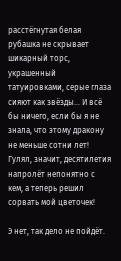расстёгнутая белая рубашка не скрывает шикарный торс, украшенный татуировками, серые глаза сияют как звёзды… И всё бы ничего, если бы я не знала, что этому дракону не меньше сотни лет! Гулял, значит, десятилетия напролёт непонятно с кем, а теперь решил сорвать мой цветочек!

Э нет, так дело не пойдёт.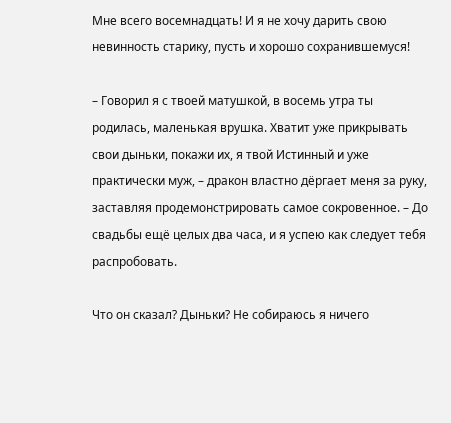Мне всего восемнадцать! И я не хочу дарить свою невинность старику, пусть и хорошо сохранившемуся!

– Говорил я с твоей матушкой, в восемь утра ты родилась, маленькая врушка. Хватит уже прикрывать свои дыньки, покажи их, я твой Истинный и уже практически муж, – дракон властно дёргает меня за руку, заставляя продемонстрировать самое сокровенное. – До свадьбы ещё целых два часа, и я успею как следует тебя распробовать.

Что он сказал? Дыньки? Не собираюсь я ничего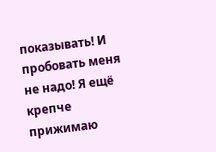показывать! И пробовать меня не надо! Я ещё крепче прижимаю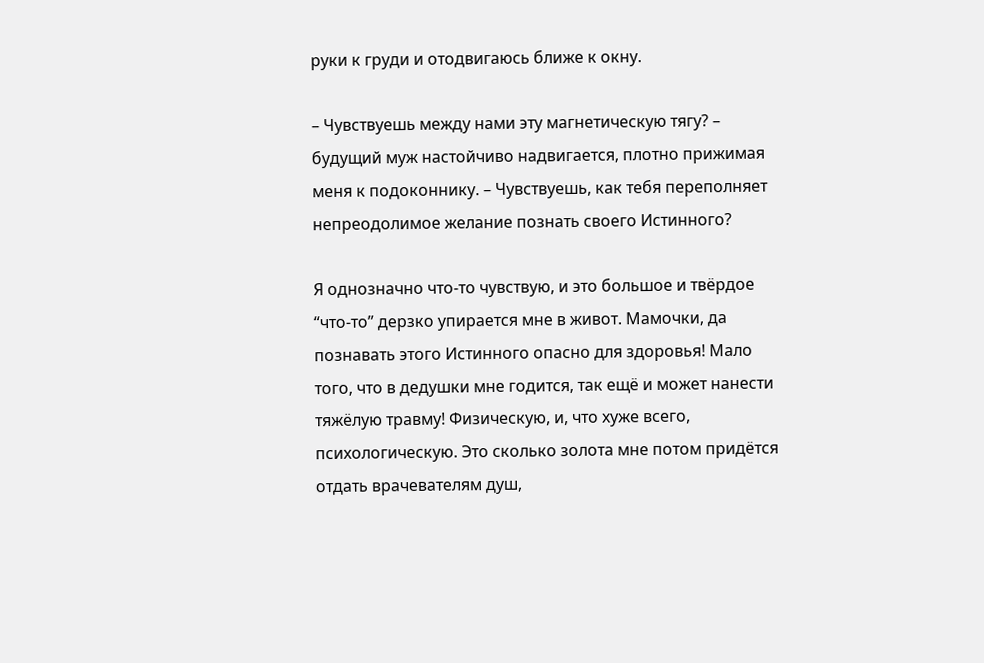руки к груди и отодвигаюсь ближе к окну.

– Чувствуешь между нами эту магнетическую тягу? – будущий муж настойчиво надвигается, плотно прижимая меня к подоконнику. – Чувствуешь, как тебя переполняет непреодолимое желание познать своего Истинного?

Я однозначно что-то чувствую, и это большое и твёрдое “что-то” дерзко упирается мне в живот. Мамочки, да познавать этого Истинного опасно для здоровья! Мало того, что в дедушки мне годится, так ещё и может нанести тяжёлую травму! Физическую, и, что хуже всего, психологическую. Это сколько золота мне потом придётся отдать врачевателям душ,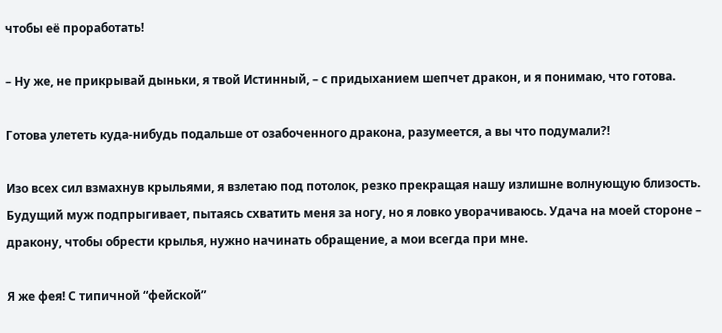чтобы её проработать!

– Ну же, не прикрывай дыньки, я твой Истинный, – с придыханием шепчет дракон, и я понимаю, что готова.

Готова улететь куда-нибудь подальше от озабоченного дракона, разумеется, а вы что подумали?!

Изо всех сил взмахнув крыльями, я взлетаю под потолок, резко прекращая нашу излишне волнующую близость. Будущий муж подпрыгивает, пытаясь схватить меня за ногу, но я ловко уворачиваюсь. Удача на моей стороне – дракону, чтобы обрести крылья, нужно начинать обращение, а мои всегда при мне.

Я же фея! С типичной “фейской”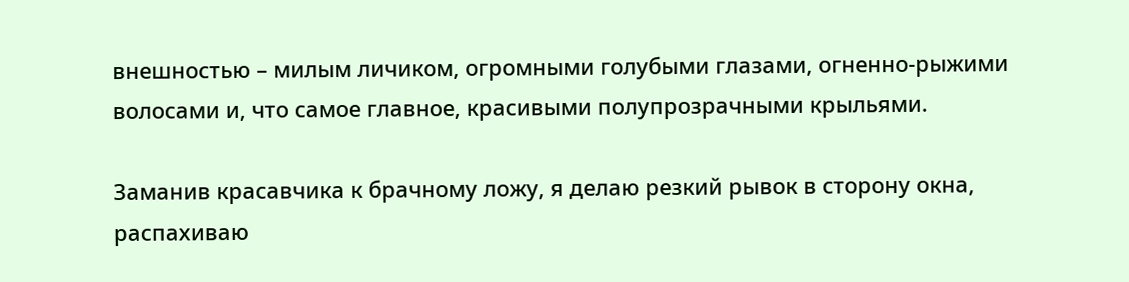внешностью – милым личиком, огромными голубыми глазами, огненно-рыжими волосами и, что самое главное, красивыми полупрозрачными крыльями.

Заманив красавчика к брачному ложу, я делаю резкий рывок в сторону окна, распахиваю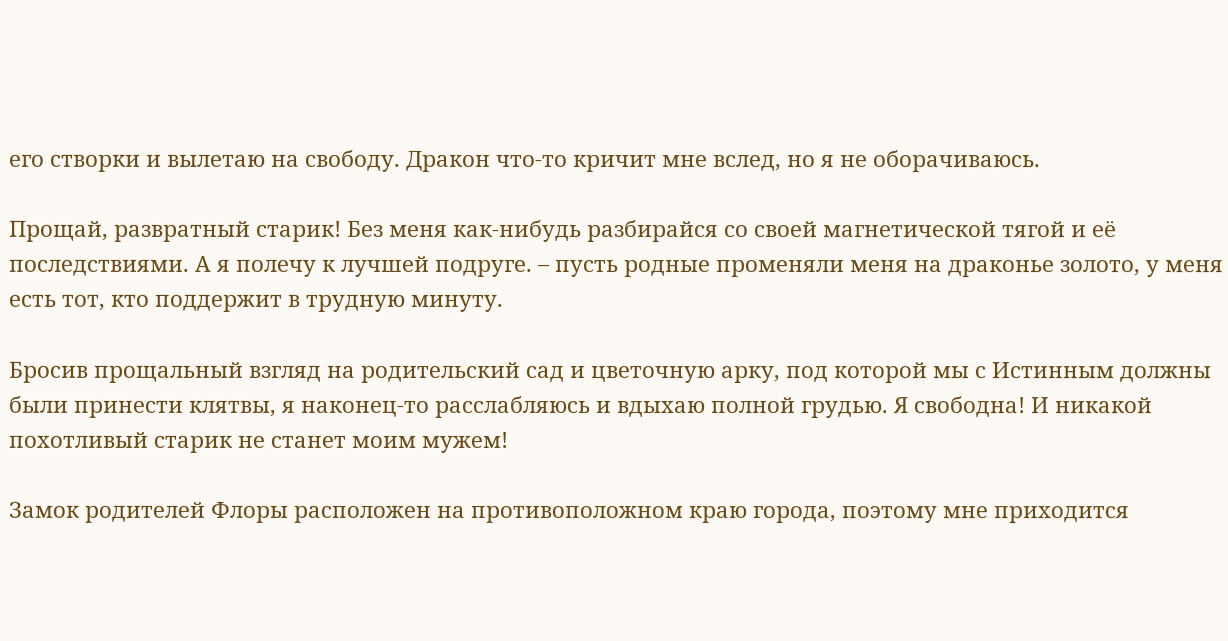его створки и вылетаю на свободу. Дракон что-то кричит мне вслед, но я не оборачиваюсь.

Прощай, развратный старик! Без меня как-нибудь разбирайся со своей магнетической тягой и её последствиями. А я полечу к лучшей подруге. – пусть родные променяли меня на драконье золото, у меня есть тот, кто поддержит в трудную минуту.

Бросив прощальный взгляд на родительский сад и цветочную арку, под которой мы с Истинным должны были принести клятвы, я наконец-то расслабляюсь и вдыхаю полной грудью. Я свободна! И никакой похотливый старик не станет моим мужем!

Замок родителей Флоры расположен на противоположном краю города, поэтому мне приходится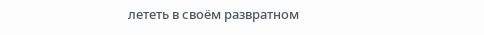лететь в своём развратном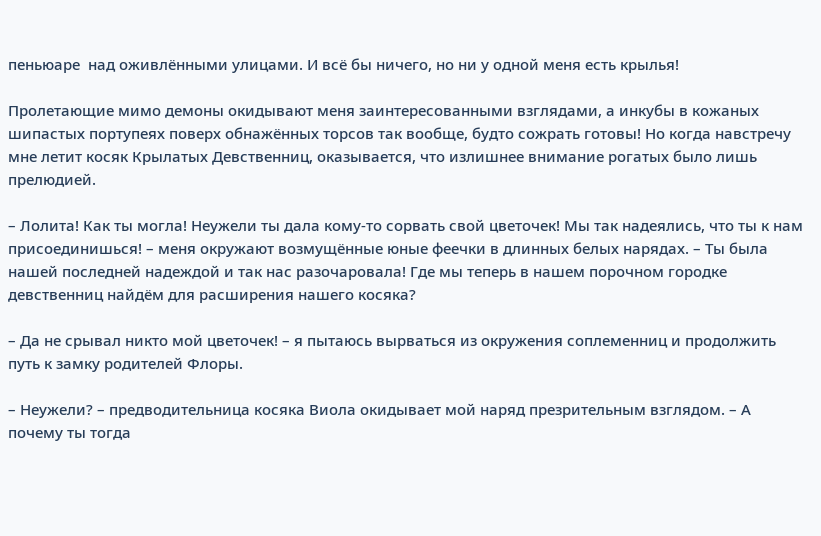пеньюаре  над оживлёнными улицами. И всё бы ничего, но ни у одной меня есть крылья!

Пролетающие мимо демоны окидывают меня заинтересованными взглядами, а инкубы в кожаных шипастых портупеях поверх обнажённых торсов так вообще, будто сожрать готовы! Но когда навстречу мне летит косяк Крылатых Девственниц, оказывается, что излишнее внимание рогатых было лишь прелюдией.

– Лолита! Как ты могла! Неужели ты дала кому-то сорвать свой цветочек! Мы так надеялись, что ты к нам присоединишься! – меня окружают возмущённые юные феечки в длинных белых нарядах. – Ты была нашей последней надеждой и так нас разочаровала! Где мы теперь в нашем порочном городке девственниц найдём для расширения нашего косяка?

– Да не срывал никто мой цветочек! – я пытаюсь вырваться из окружения соплеменниц и продолжить путь к замку родителей Флоры.

– Неужели? – предводительница косяка Виола окидывает мой наряд презрительным взглядом. – А почему ты тогда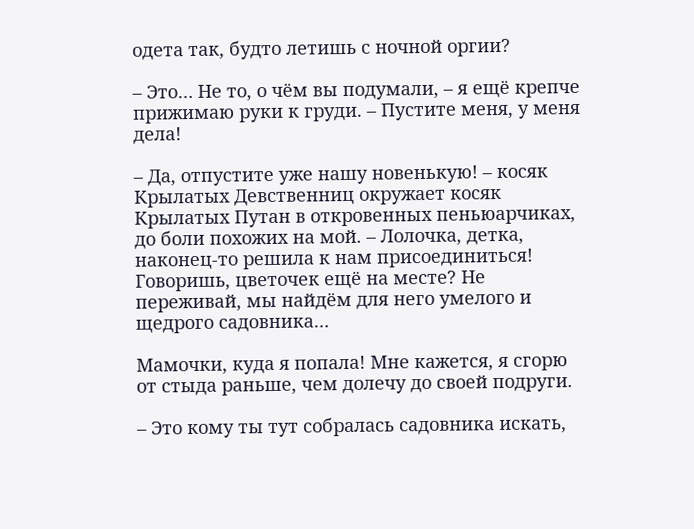одета так, будто летишь с ночной оргии?

– Это… Не то, о чём вы подумали, – я ещё крепче прижимаю руки к груди. – Пустите меня, у меня дела!

– Да, отпустите уже нашу новенькую! – косяк Крылатых Девственниц окружает косяк Крылатых Путан в откровенных пеньюарчиках, до боли похожих на мой. – Лолочка, детка, наконец-то решила к нам присоединиться! Говоришь, цветочек ещё на месте? Не переживай, мы найдём для него умелого и щедрого садовника…

Мамочки, куда я попала! Мне кажется, я сгорю от стыда раньше, чем долечу до своей подруги.

– Это кому ты тут собралась садовника искать,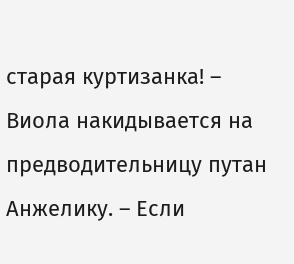старая куртизанка! – Виола накидывается на предводительницу путан Анжелику. – Если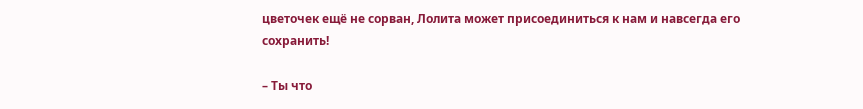цветочек ещё не сорван, Лолита может присоединиться к нам и навсегда его сохранить!

– Ты что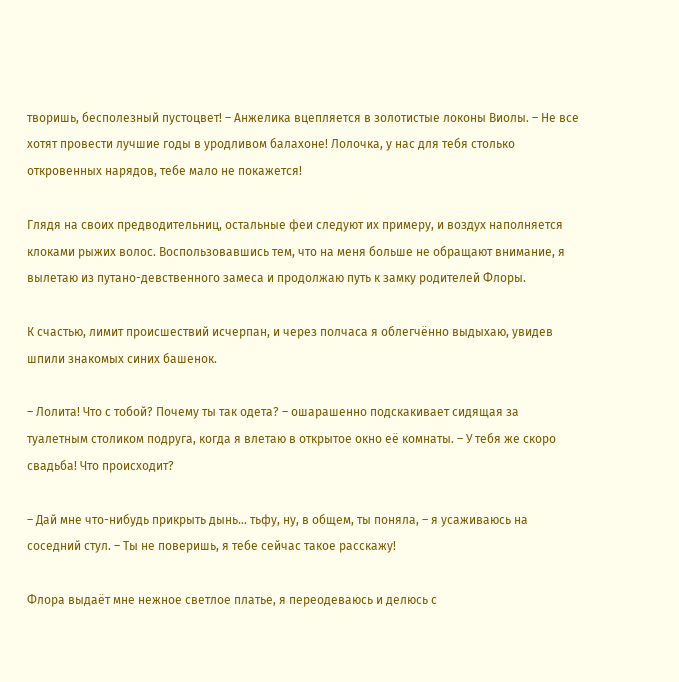творишь, бесполезный пустоцвет! – Анжелика вцепляется в золотистые локоны Виолы. – Не все хотят провести лучшие годы в уродливом балахоне! Лолочка, у нас для тебя столько откровенных нарядов, тебе мало не покажется!

Глядя на своих предводительниц, остальные феи следуют их примеру, и воздух наполняется клоками рыжих волос. Воспользовавшись тем, что на меня больше не обращают внимание, я вылетаю из путано-девственного замеса и продолжаю путь к замку родителей Флоры.

К счастью, лимит происшествий исчерпан, и через полчаса я облегчённо выдыхаю, увидев шпили знакомых синих башенок.

– Лолита! Что с тобой? Почему ты так одета? – ошарашенно подскакивает сидящая за туалетным столиком подруга, когда я влетаю в открытое окно её комнаты. – У тебя же скоро свадьба! Что происходит?

– Дай мне что-нибудь прикрыть дынь… тьфу, ну, в общем, ты поняла, – я усаживаюсь на соседний стул. – Ты не поверишь, я тебе сейчас такое расскажу!

Флора выдаёт мне нежное светлое платье, я переодеваюсь и делюсь с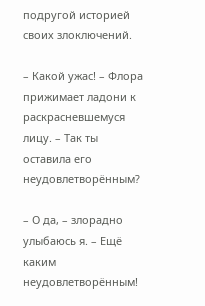подругой историей своих злоключений.

– Какой ужас! – Флора прижимает ладони к раскрасневшемуся лицу. – Так ты оставила его неудовлетворённым?

– О да, – злорадно улыбаюсь я. – Ещё каким неудовлетворённым!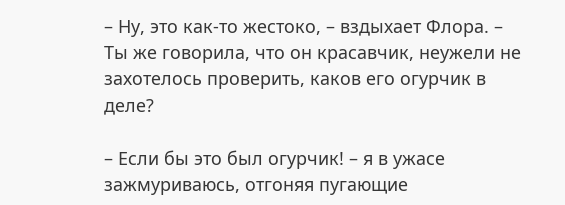– Ну, это как-то жестоко, – вздыхает Флора. – Ты же говорила, что он красавчик, неужели не захотелось проверить, каков его огурчик в деле?

– Если бы это был огурчик! – я в ужасе зажмуриваюсь, отгоняя пугающие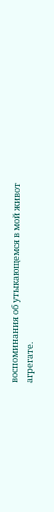воспоминания об утыкающемся в мой живот агрегате.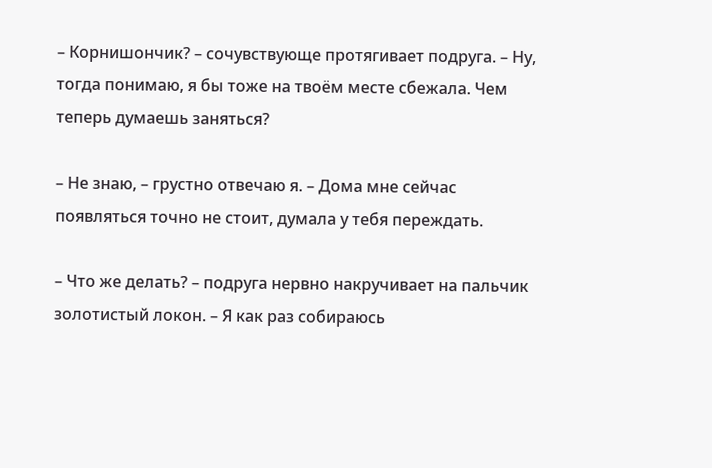– Корнишончик? – сочувствующе протягивает подруга. – Ну, тогда понимаю, я бы тоже на твоём месте сбежала. Чем теперь думаешь заняться?

– Не знаю, – грустно отвечаю я. – Дома мне сейчас появляться точно не стоит, думала у тебя переждать.

– Что же делать? – подруга нервно накручивает на пальчик золотистый локон. – Я как раз собираюсь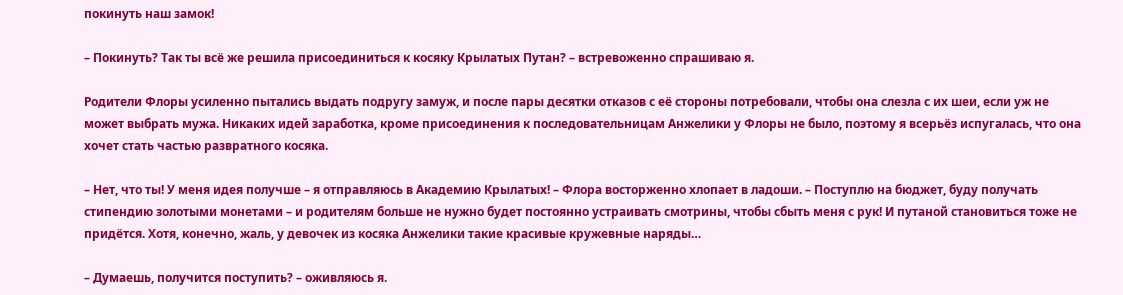покинуть наш замок!

– Покинуть? Так ты всё же решила присоединиться к косяку Крылатых Путан? – встревоженно спрашиваю я.

Родители Флоры усиленно пытались выдать подругу замуж, и после пары десятки отказов с её стороны потребовали, чтобы она слезла с их шеи, если уж не может выбрать мужа. Никаких идей заработка, кроме присоединения к последовательницам Анжелики у Флоры не было, поэтому я всерьёз испугалась, что она хочет стать частью развратного косяка.

– Нет, что ты! У меня идея получше – я отправляюсь в Академию Крылатых! – Флора восторженно хлопает в ладоши. – Поступлю на бюджет, буду получать стипендию золотыми монетами – и родителям больше не нужно будет постоянно устраивать смотрины, чтобы сбыть меня с рук! И путаной становиться тоже не придётся. Хотя, конечно, жаль, у девочек из косяка Анжелики такие красивые кружевные наряды…

– Думаешь, получится поступить? – оживляюсь я.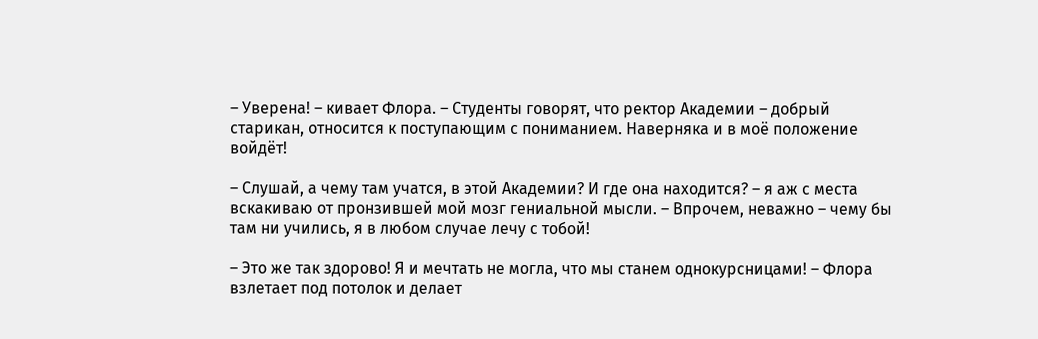– Уверена! – кивает Флора. – Студенты говорят, что ректор Академии – добрый старикан, относится к поступающим с пониманием. Наверняка и в моё положение войдёт!

– Слушай, а чему там учатся, в этой Академии? И где она находится? – я аж с места вскакиваю от пронзившей мой мозг гениальной мысли. – Впрочем, неважно – чему бы там ни учились, я в любом случае лечу с тобой!

– Это же так здорово! Я и мечтать не могла, что мы станем однокурсницами! – Флора взлетает под потолок и делает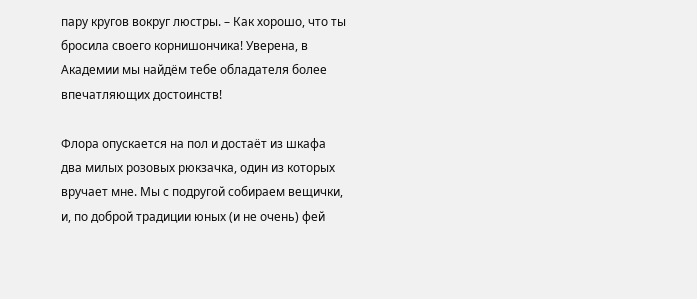пару кругов вокруг люстры. – Как хорошо, что ты бросила своего корнишончика! Уверена, в Академии мы найдём тебе обладателя более впечатляющих достоинств!

Флора опускается на пол и достаёт из шкафа два милых розовых рюкзачка, один из которых вручает мне. Мы с подругой собираем вещички, и, по доброй традиции юных (и не очень) фей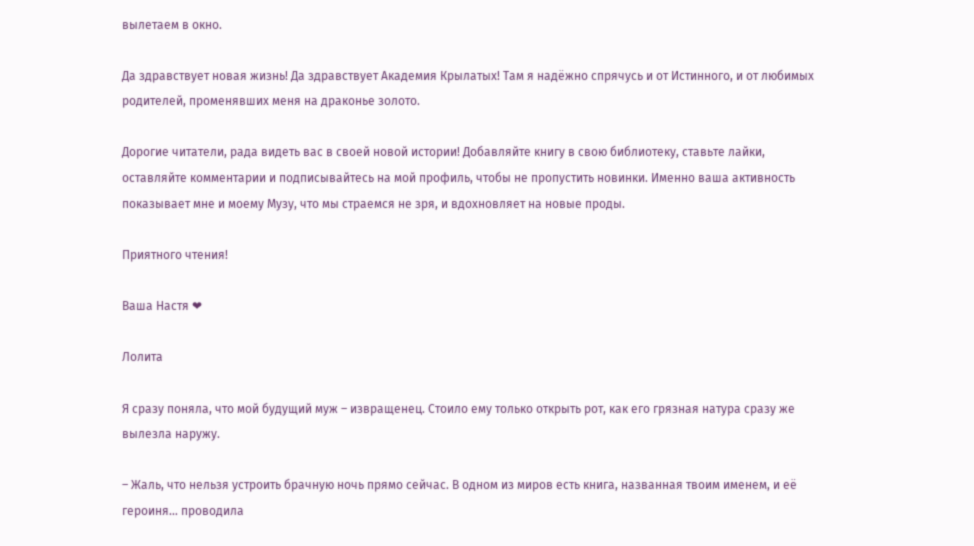вылетаем в окно.

Да здравствует новая жизнь! Да здравствует Академия Крылатых! Там я надёжно спрячусь и от Истинного, и от любимых родителей, променявших меня на драконье золото.

Дорогие читатели, рада видеть вас в своей новой истории! Добавляйте книгу в свою библиотеку, ставьте лайки, оставляйте комментарии и подписывайтесь на мой профиль, чтобы не пропустить новинки. Именно ваша активность показывает мне и моему Музу, что мы страемся не зря, и вдохновляет на новые проды.

Приятного чтения!

Ваша Настя ❤

Лолита

Я сразу поняла, что мой будущий муж – извращенец. Стоило ему только открыть рот, как его грязная натура сразу же вылезла наружу.

– Жаль, что нельзя устроить брачную ночь прямо сейчас. В одном из миров есть книга, названная твоим именем, и её героиня… проводила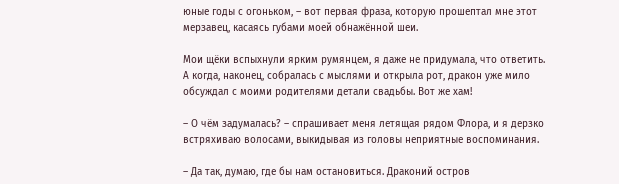юные годы с огоньком, – вот первая фраза, которую прошептал мне этот мерзавец, касаясь губами моей обнажённой шеи.

Мои щёки вспыхнули ярким румянцем, я даже не придумала, что ответить. А когда, наконец, собралась с мыслями и открыла рот, дракон уже мило обсуждал с моими родителями детали свадьбы. Вот же хам!

– О чём задумалась? – спрашивает меня летящая рядом Флора, и я дерзко встряхиваю волосами, выкидывая из головы неприятные воспоминания.

– Да так, думаю, где бы нам остановиться. Драконий остров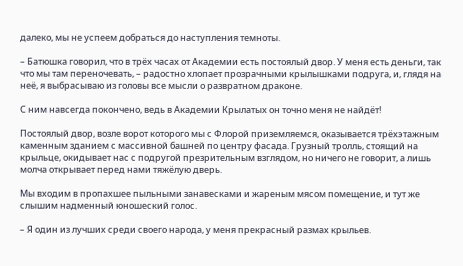далеко, мы не успеем добраться до наступления темноты.

– Батюшка говорил, что в трёх часах от Академии есть постоялый двор. У меня есть деньги, так что мы там переночевать, – радостно хлопает прозрачными крылышками подруга, и, глядя на неё, я выбрасываю из головы все мысли о развратном драконе.

С ним навсегда покончено, ведь в Академии Крылатых он точно меня не найдёт!

Постоялый двор, возле ворот которого мы с Флорой приземляемся, оказывается трёхэтажным каменным зданием с массивной башней по центру фасада. Грузный тролль, стоящий на крыльце, окидывает нас с подругой презрительным взглядом, но ничего не говорит, а лишь молча открывает перед нами тяжёлую дверь.

Мы входим в пропахшее пыльными занавесками и жареным мясом помещение, и тут же слышим надменный юношеский голос.

– Я один из лучших среди своего народа, у меня прекрасный размах крыльев.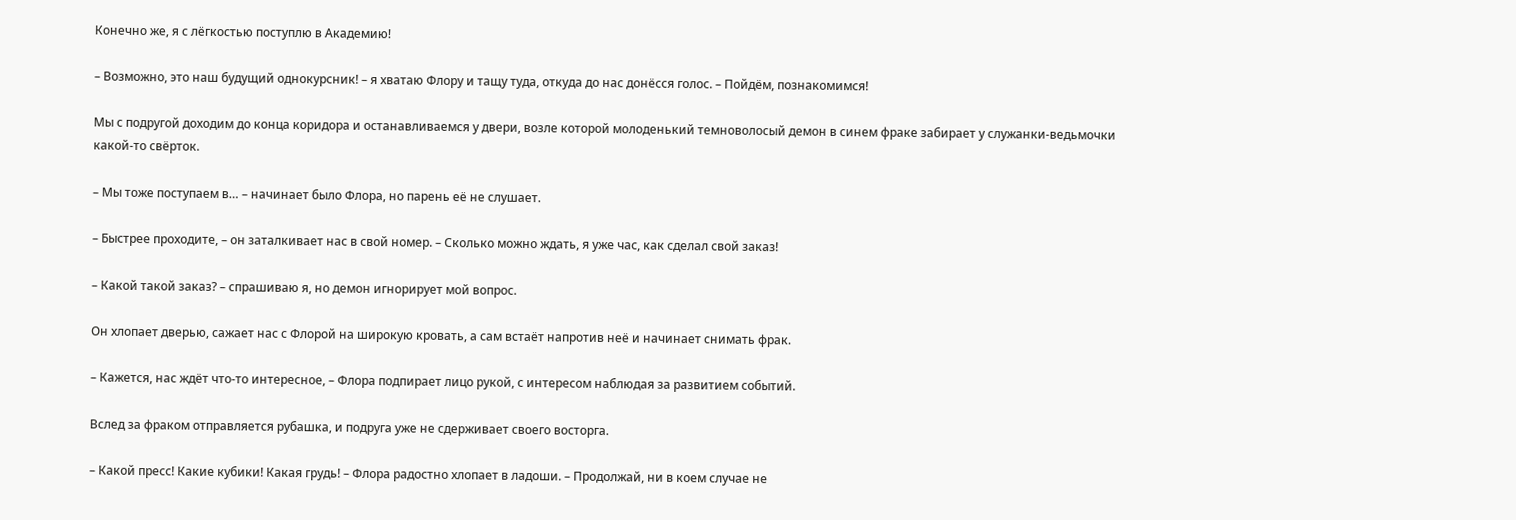Конечно же, я с лёгкостью поступлю в Академию!

– Возможно, это наш будущий однокурсник! – я хватаю Флору и тащу туда, откуда до нас донёсся голос. – Пойдём, познакомимся!

Мы с подругой доходим до конца коридора и останавливаемся у двери, возле которой молоденький темноволосый демон в синем фраке забирает у служанки-ведьмочки какой-то свёрток.

– Мы тоже поступаем в… – начинает было Флора, но парень её не слушает.

– Быстрее проходите, – он заталкивает нас в свой номер. – Сколько можно ждать, я уже час, как сделал свой заказ!

– Какой такой заказ? – спрашиваю я, но демон игнорирует мой вопрос.

Он хлопает дверью, сажает нас с Флорой на широкую кровать, а сам встаёт напротив неё и начинает снимать фрак.

– Кажется, нас ждёт что-то интересное, – Флора подпирает лицо рукой, с интересом наблюдая за развитием событий.

Вслед за фраком отправляется рубашка, и подруга уже не сдерживает своего восторга.

– Какой пресс! Какие кубики! Какая грудь! – Флора радостно хлопает в ладоши. – Продолжай, ни в коем случае не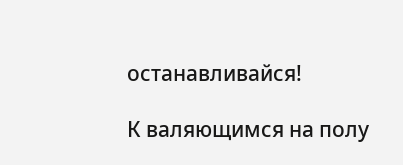останавливайся!

К валяющимся на полу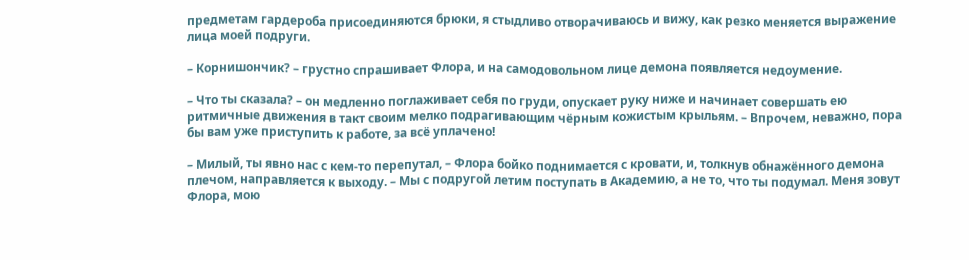предметам гардероба присоединяются брюки, я стыдливо отворачиваюсь и вижу, как резко меняется выражение лица моей подруги.

– Корнишончик? – грустно спрашивает Флора, и на самодовольном лице демона появляется недоумение.

– Что ты сказала? – он медленно поглаживает себя по груди, опускает руку ниже и начинает совершать ею ритмичные движения в такт своим мелко подрагивающим чёрным кожистым крыльям. – Впрочем, неважно, пора бы вам уже приступить к работе, за всё уплачено!

– Милый, ты явно нас с кем-то перепутал, – Флора бойко поднимается с кровати, и, толкнув обнажённого демона плечом, направляется к выходу. – Мы с подругой летим поступать в Академию, а не то, что ты подумал. Меня зовут Флора, мою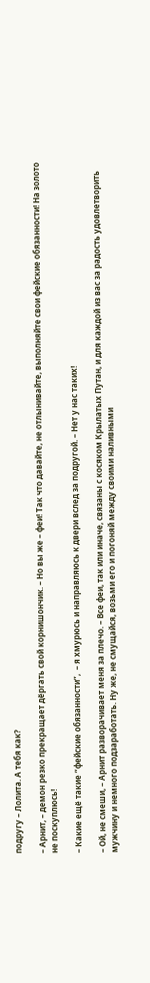подругу – Лолита. А тебя как?

– Арнит, – демон резко прекращает дёргать свой корнишончик. – Но вы же – феи! Так что давайте, не отлынивайте, выполняйте свои фейские обязанности! На золото не поскуплюсь!

– Какие ещё такие “фейские обязанности”,  – я хмурюсь и направляюсь к двери вслед за подругой. – Нет у нас таких!

– Ой, не смеши, – Арнит разворачивает меня за плечо. – Все феи, так или иначе, связаны с косяком Крылатых Путан, и для каждой из вас за радость удовлетворить мужчину и немного подзаработать. Ну же, не смущайся, возьми его и погоняй между своими наливными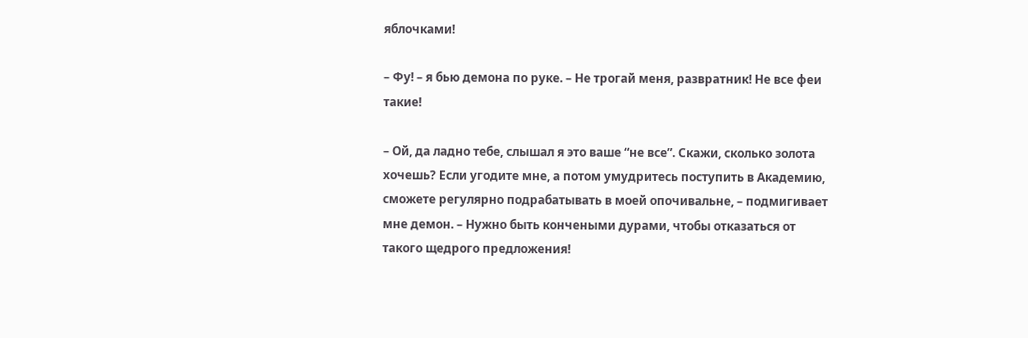яблочками!

– Фу! – я бью демона по руке. – Не трогай меня, развратник! Не все феи такие!

– Ой, да ладно тебе, слышал я это ваше “не все”. Скажи, сколько золота хочешь? Если угодите мне, а потом умудритесь поступить в Академию, сможете регулярно подрабатывать в моей опочивальне, – подмигивает мне демон. – Нужно быть кончеными дурами, чтобы отказаться от такого щедрого предложения!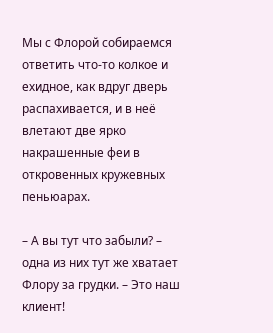Мы с Флорой собираемся ответить что-то колкое и ехидное, как вдруг дверь распахивается, и в неё влетают две ярко накрашенные феи в откровенных кружевных пеньюарах.

– А вы тут что забыли? – одна из них тут же хватает Флору за грудки. – Это наш клиент!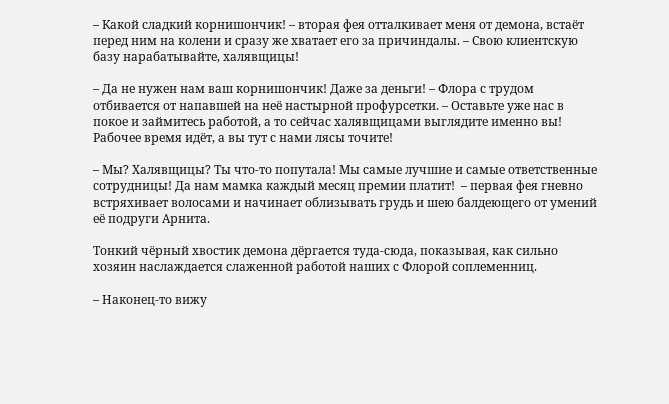– Какой сладкий корнишончик! – вторая фея отталкивает меня от демона, встаёт перед ним на колени и сразу же хватает его за причиндалы. – Свою клиентскую базу нарабатывайте, халявщицы!

– Да не нужен нам ваш корнишончик! Даже за деньги! – Флора с трудом отбивается от напавшей на неё настырной профурсетки. – Оставьте уже нас в покое и займитесь работой, а то сейчас халявщицами выглядите именно вы! Рабочее время идёт, а вы тут с нами лясы точите!

– Мы? Халявщицы? Ты что-то попутала! Мы самые лучшие и самые ответственные сотрудницы! Да нам мамка каждый месяц премии платит!  – первая фея гневно встряхивает волосами и начинает облизывать грудь и шею балдеющего от умений её подруги Арнита.

Тонкий чёрный хвостик демона дёргается туда-сюда, показывая, как сильно хозяин наслаждается слаженной работой наших с Флорой соплеменниц.

– Наконец-то вижу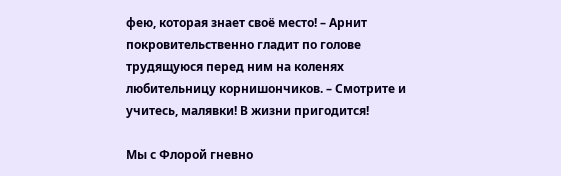фею, которая знает своё место! – Арнит покровительственно гладит по голове трудящуюся перед ним на коленях любительницу корнишончиков. – Смотрите и учитесь, малявки! В жизни пригодится!

Мы с Флорой гневно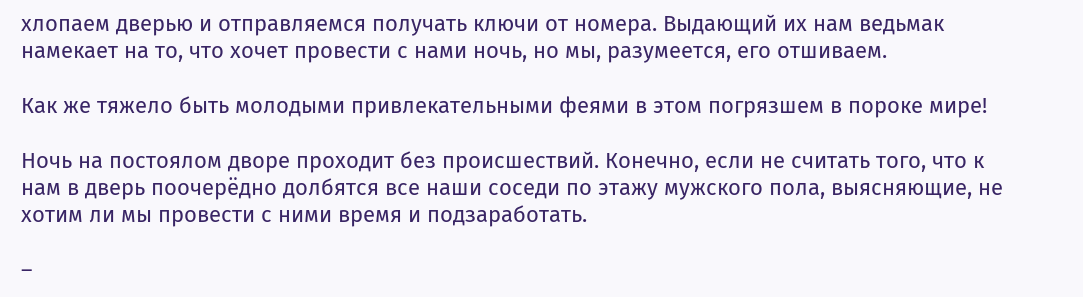хлопаем дверью и отправляемся получать ключи от номера. Выдающий их нам ведьмак намекает на то, что хочет провести с нами ночь, но мы, разумеется, его отшиваем.

Как же тяжело быть молодыми привлекательными феями в этом погрязшем в пороке мире!

Ночь на постоялом дворе проходит без происшествий. Конечно, если не считать того, что к нам в дверь поочерёдно долбятся все наши соседи по этажу мужского пола, выясняющие, не хотим ли мы провести с ними время и подзаработать.

–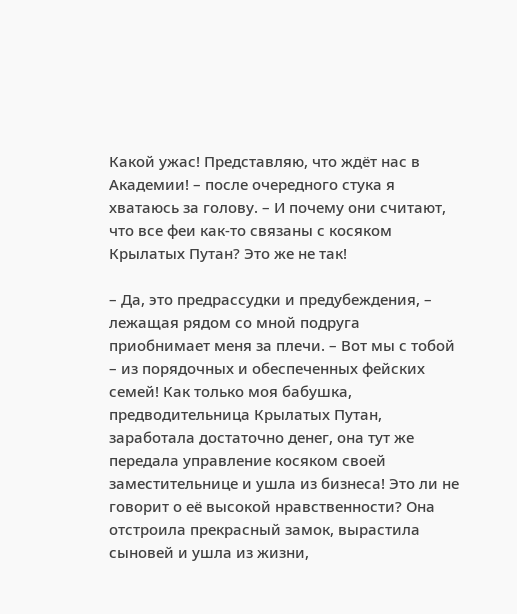Какой ужас! Представляю, что ждёт нас в Академии! – после очередного стука я хватаюсь за голову. – И почему они считают, что все феи как-то связаны с косяком Крылатых Путан? Это же не так!

– Да, это предрассудки и предубеждения, – лежащая рядом со мной подруга приобнимает меня за плечи. – Вот мы с тобой – из порядочных и обеспеченных фейских семей! Как только моя бабушка, предводительница Крылатых Путан, заработала достаточно денег, она тут же передала управление косяком своей заместительнице и ушла из бизнеса! Это ли не говорит о её высокой нравственности? Она отстроила прекрасный замок, вырастила сыновей и ушла из жизни,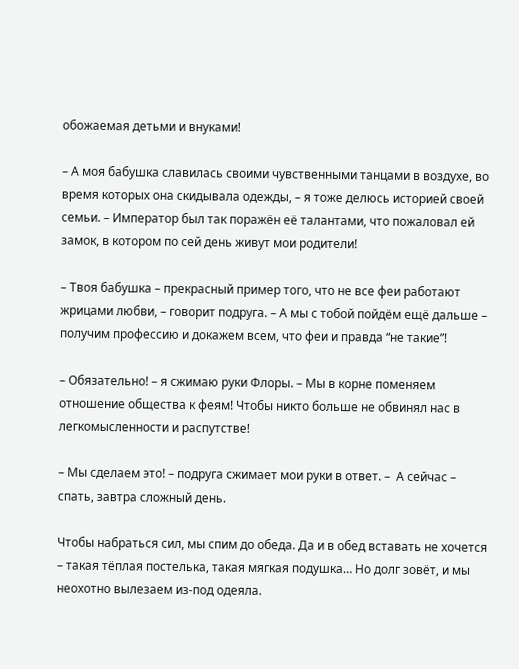обожаемая детьми и внуками!

– А моя бабушка славилась своими чувственными танцами в воздухе, во время которых она скидывала одежды, – я тоже делюсь историей своей семьи. – Император был так поражён её талантами, что пожаловал ей замок, в котором по сей день живут мои родители!

– Твоя бабушка – прекрасный пример того, что не все феи работают жрицами любви, – говорит подруга. – А мы с тобой пойдём ещё дальше – получим профессию и докажем всем, что феи и правда “не такие”!

– Обязательно! – я сжимаю руки Флоры. – Мы в корне поменяем отношение общества к феям! Чтобы никто больше не обвинял нас в легкомысленности и распутстве!

– Мы сделаем это! – подруга сжимает мои руки в ответ. –  А сейчас – спать, завтра сложный день.

Чтобы набраться сил, мы спим до обеда. Да и в обед вставать не хочется – такая тёплая постелька, такая мягкая подушка… Но долг зовёт, и мы неохотно вылезаем из-под одеяла.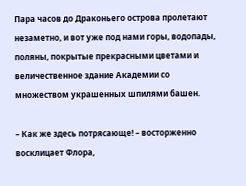Пара часов до Драконьего острова пролетают незаметно, и вот уже под нами горы, водопады, поляны, покрытые прекрасными цветами и величественное здание Академии со множеством украшенных шпилями башен.

– Как же здесь потрясающе! – восторженно восклицает Флора,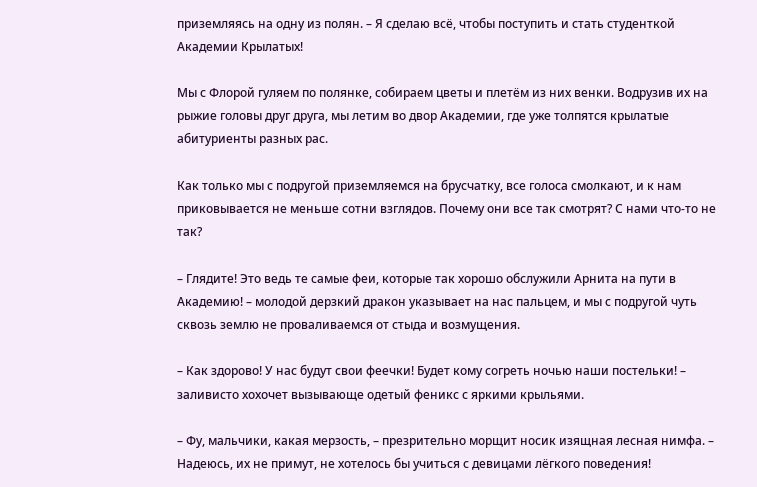приземляясь на одну из полян. – Я сделаю всё, чтобы поступить и стать студенткой Академии Крылатых!

Мы с Флорой гуляем по полянке, собираем цветы и плетём из них венки. Водрузив их на рыжие головы друг друга, мы летим во двор Академии, где уже толпятся крылатые абитуриенты разных рас.

Как только мы с подругой приземляемся на брусчатку, все голоса смолкают, и к нам приковывается не меньше сотни взглядов. Почему они все так смотрят? С нами что-то не так?

– Глядите! Это ведь те самые феи, которые так хорошо обслужили Арнита на пути в Академию! – молодой дерзкий дракон указывает на нас пальцем, и мы с подругой чуть сквозь землю не проваливаемся от стыда и возмущения.

– Как здорово! У нас будут свои феечки! Будет кому согреть ночью наши постельки! – заливисто хохочет вызывающе одетый феникс с яркими крыльями.

– Фу, мальчики, какая мерзость, – презрительно морщит носик изящная лесная нимфа. – Надеюсь, их не примут, не хотелось бы учиться с девицами лёгкого поведения!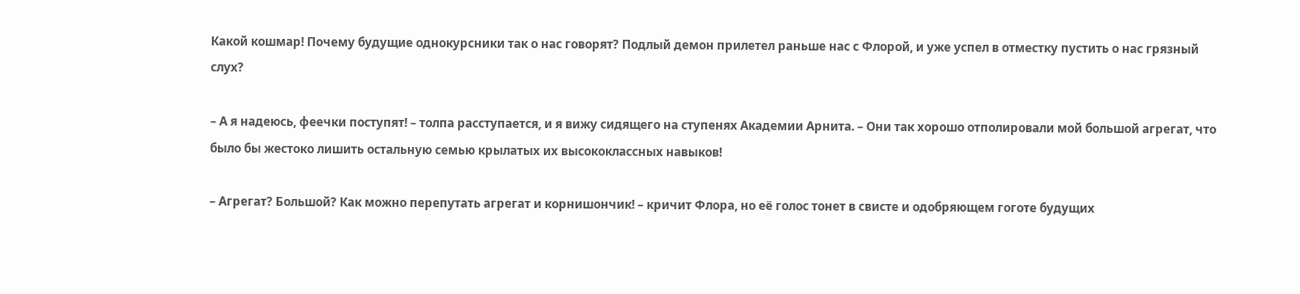Какой кошмар! Почему будущие однокурсники так о нас говорят? Подлый демон прилетел раньше нас с Флорой, и уже успел в отместку пустить о нас грязный слух?

– А я надеюсь, феечки поступят! – толпа расступается, и я вижу сидящего на ступенях Академии Арнита. – Они так хорошо отполировали мой большой агрегат, что было бы жестоко лишить остальную семью крылатых их высококлассных навыков!

– Агрегат? Большой? Как можно перепутать агрегат и корнишончик! – кричит Флора, но её голос тонет в свисте и одобряющем гоготе будущих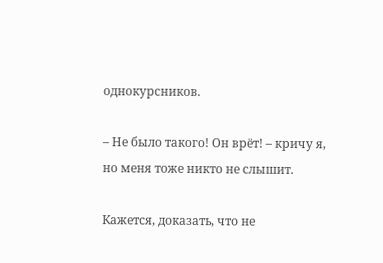однокурсников.

– Не было такого! Он врёт! – кричу я, но меня тоже никто не слышит.

Кажется, доказать, что не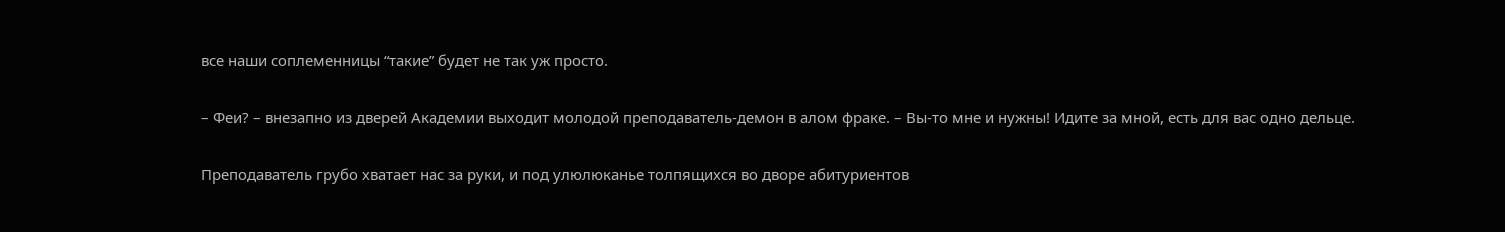все наши соплеменницы “такие” будет не так уж просто.

– Феи? – внезапно из дверей Академии выходит молодой преподаватель-демон в алом фраке. – Вы-то мне и нужны! Идите за мной, есть для вас одно дельце.

Преподаватель грубо хватает нас за руки, и под улюлюканье толпящихся во дворе абитуриентов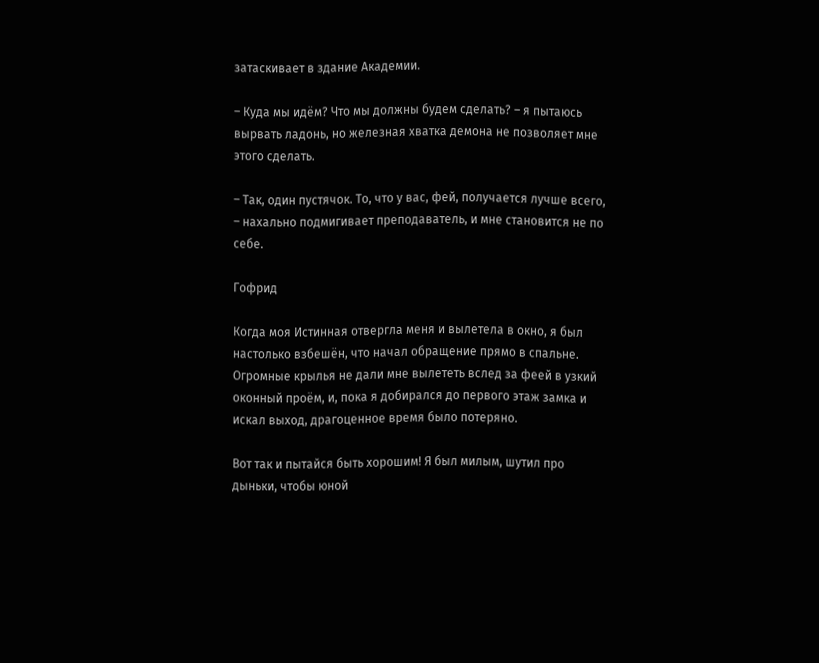затаскивает в здание Академии.

– Куда мы идём? Что мы должны будем сделать? – я пытаюсь вырвать ладонь, но железная хватка демона не позволяет мне этого сделать.

– Так, один пустячок. То, что у вас, фей, получается лучше всего, – нахально подмигивает преподаватель, и мне становится не по себе.

Гофрид

Когда моя Истинная отвергла меня и вылетела в окно, я был настолько взбешён, что начал обращение прямо в спальне. Огромные крылья не дали мне вылететь вслед за феей в узкий оконный проём, и, пока я добирался до первого этаж замка и искал выход, драгоценное время было потеряно.

Вот так и пытайся быть хорошим! Я был милым, шутил про дыньки, чтобы юной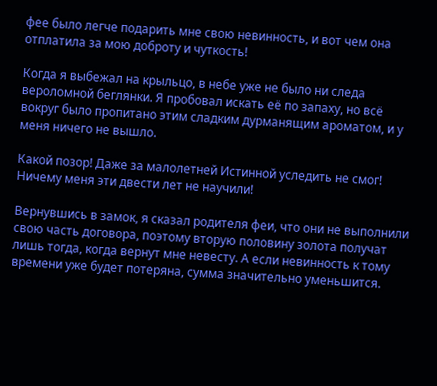фее было легче подарить мне свою невинность, и вот чем она отплатила за мою доброту и чуткость!

Когда я выбежал на крыльцо, в небе уже не было ни следа вероломной беглянки. Я пробовал искать её по запаху, но всё вокруг было пропитано этим сладким дурманящим ароматом, и у меня ничего не вышло.

Какой позор! Даже за малолетней Истинной уследить не смог! Ничему меня эти двести лет не научили!

Вернувшись в замок, я сказал родителя феи, что они не выполнили свою часть договора, поэтому вторую половину золота получат лишь тогда, когда вернут мне невесту. А если невинность к тому времени уже будет потеряна, сумма значительно уменьшится.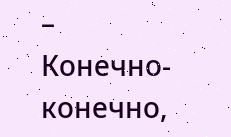– Конечно-конечно,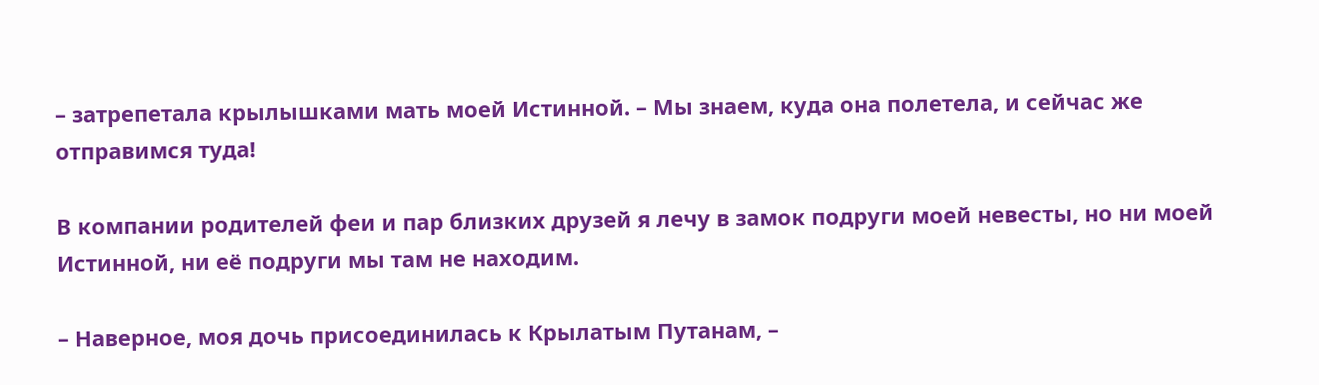– затрепетала крылышками мать моей Истинной. – Мы знаем, куда она полетела, и сейчас же отправимся туда!

В компании родителей феи и пар близких друзей я лечу в замок подруги моей невесты, но ни моей Истинной, ни её подруги мы там не находим.

– Наверное, моя дочь присоединилась к Крылатым Путанам, –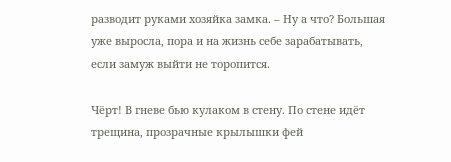разводит руками хозяйка замка. – Ну а что? Большая уже выросла, пора и на жизнь себе зарабатывать, если замуж выйти не торопится.

Чёрт! В гневе бью кулаком в стену. По стене идёт трещина, прозрачные крылышки фей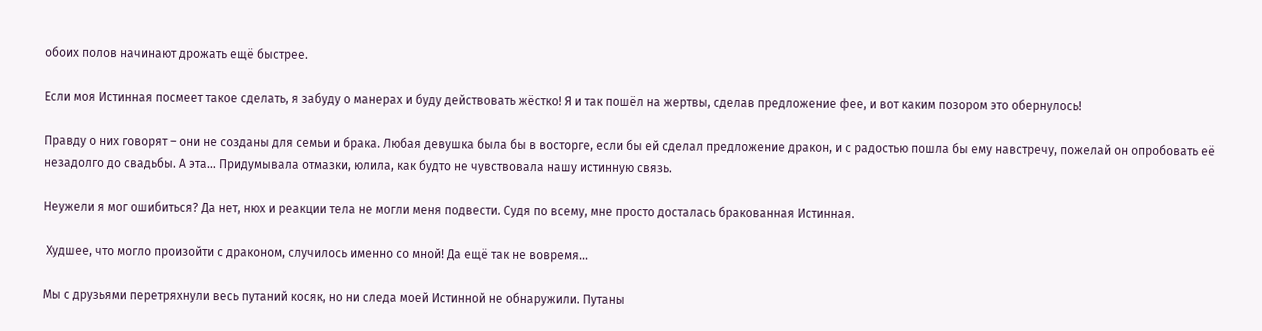обоих полов начинают дрожать ещё быстрее.

Если моя Истинная посмеет такое сделать, я забуду о манерах и буду действовать жёстко! Я и так пошёл на жертвы, сделав предложение фее, и вот каким позором это обернулось!

Правду о них говорят – они не созданы для семьи и брака. Любая девушка была бы в восторге, если бы ей сделал предложение дракон, и с радостью пошла бы ему навстречу, пожелай он опробовать её незадолго до свадьбы. А эта… Придумывала отмазки, юлила, как будто не чувствовала нашу истинную связь.

Неужели я мог ошибиться? Да нет, нюх и реакции тела не могли меня подвести. Судя по всему, мне просто досталась бракованная Истинная.

 Худшее, что могло произойти с драконом, случилось именно со мной! Да ещё так не вовремя…

Мы с друзьями перетряхнули весь путаний косяк, но ни следа моей Истинной не обнаружили. Путаны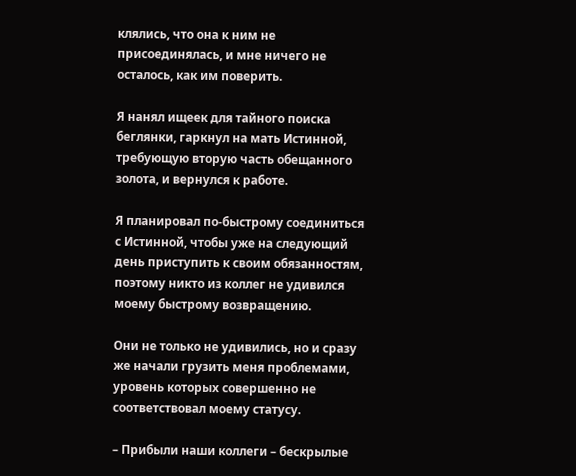клялись, что она к ним не присоединялась, и мне ничего не осталось, как им поверить.

Я нанял ищеек для тайного поиска беглянки, гаркнул на мать Истинной, требующую вторую часть обещанного золота, и вернулся к работе.

Я планировал по-быстрому соединиться с Истинной, чтобы уже на следующий день приступить к своим обязанностям, поэтому никто из коллег не удивился моему быстрому возвращению.

Они не только не удивились, но и сразу же начали грузить меня проблемами, уровень которых совершенно не соответствовал моему статусу.

– Прибыли наши коллеги – бескрылые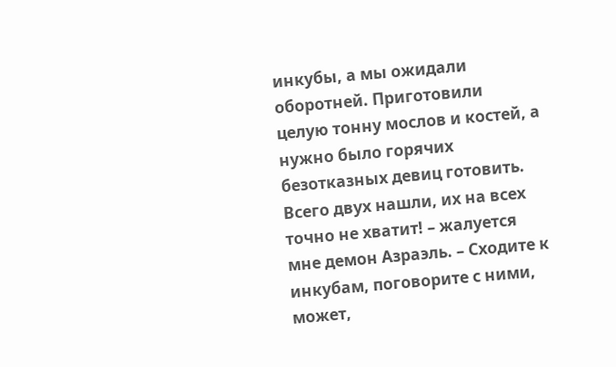инкубы, а мы ожидали оборотней. Приготовили целую тонну мослов и костей, а нужно было горячих безотказных девиц готовить. Всего двух нашли, их на всех точно не хватит! – жалуется мне демон Азраэль. – Сходите к инкубам, поговорите с ними, может,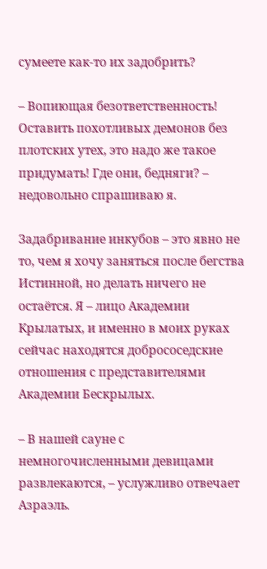сумеете как-то их задобрить?

– Вопиющая безответственность! Оставить похотливых демонов без плотских утех, это надо же такое придумать! Где они, бедняги? – недовольно спрашиваю я.

Задабривание инкубов – это явно не то, чем я хочу заняться после бегства Истинной, но делать ничего не остаётся. Я – лицо Академии Крылатых, и именно в моих руках сейчас находятся добрососедские отношения с представителями Академии Бескрылых.

– В нашей сауне с немногочисленными девицами развлекаются, – услужливо отвечает Азраэль.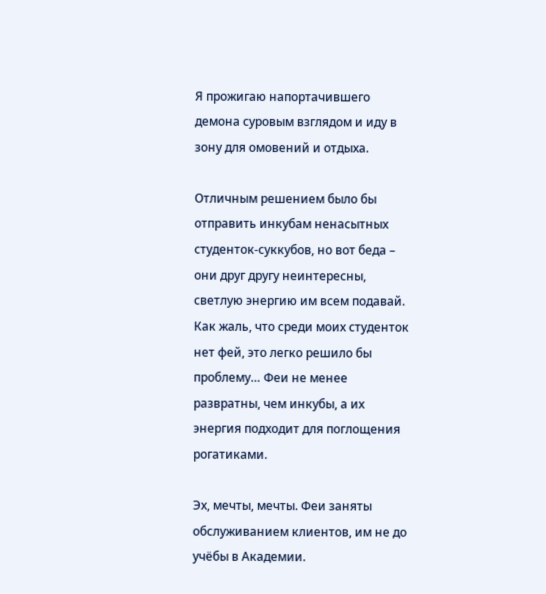Я прожигаю напортачившего демона суровым взглядом и иду в зону для омовений и отдыха.

Отличным решением было бы отправить инкубам ненасытных студенток-суккубов, но вот беда – они друг другу неинтересны, светлую энергию им всем подавай. Как жаль, что среди моих студенток нет фей, это легко решило бы проблему… Феи не менее развратны, чем инкубы, а их энергия подходит для поглощения рогатиками.

Эх, мечты, мечты. Феи заняты обслуживанием клиентов, им не до учёбы в Академии.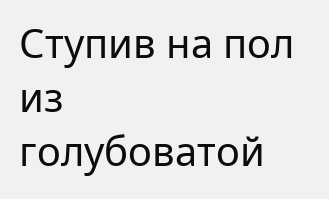Ступив на пол из голубоватой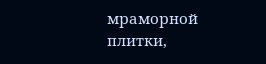мраморной плитки,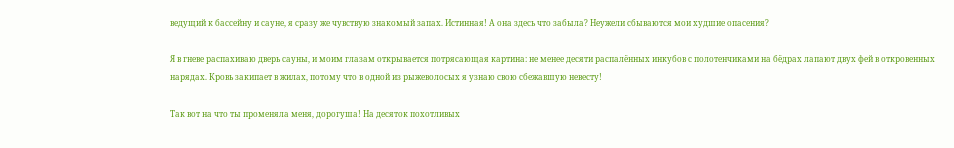ведущий к бассейну и сауне, я сразу же чувствую знакомый запах. Истинная! А она здесь что забыла? Неужели сбываются мои худшие опасения?

Я в гневе распахиваю дверь сауны, и моим глазам открывается потрясающая картина: не менее десяти распалённых инкубов с полотенчиками на бёдрах лапают двух фей в откровенных нарядах. Кровь закипает в жилах, потому что в одной из рыжеволосых я узнаю свою сбежавшую невесту!

Так вот на что ты променяла меня, дорогуша! На десяток похотливых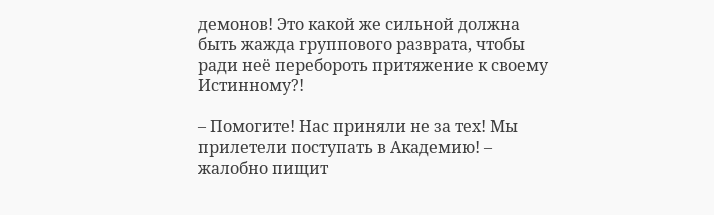демонов! Это какой же сильной должна быть жажда группового разврата, чтобы ради неё перебороть притяжение к своему Истинному?!

– Помогите! Нас приняли не за тех! Мы прилетели поступать в Академию! – жалобно пищит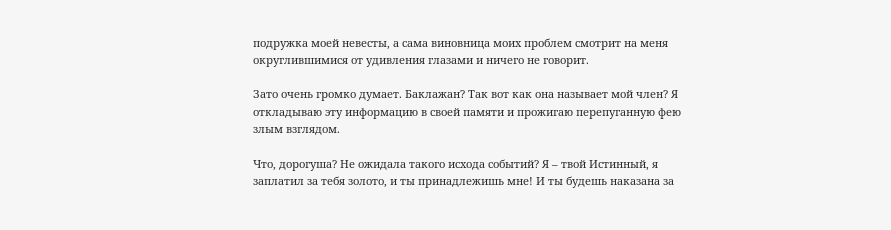подружка моей невесты, а сама виновница моих проблем смотрит на меня округлившимися от удивления глазами и ничего не говорит.

Зато очень громко думает. Баклажан? Так вот как она называет мой член? Я откладываю эту информацию в своей памяти и прожигаю перепуганную фею злым взглядом.

Что, дорогуша? Не ожидала такого исхода событий? Я – твой Истинный, я заплатил за тебя золото, и ты принадлежишь мне! И ты будешь наказана за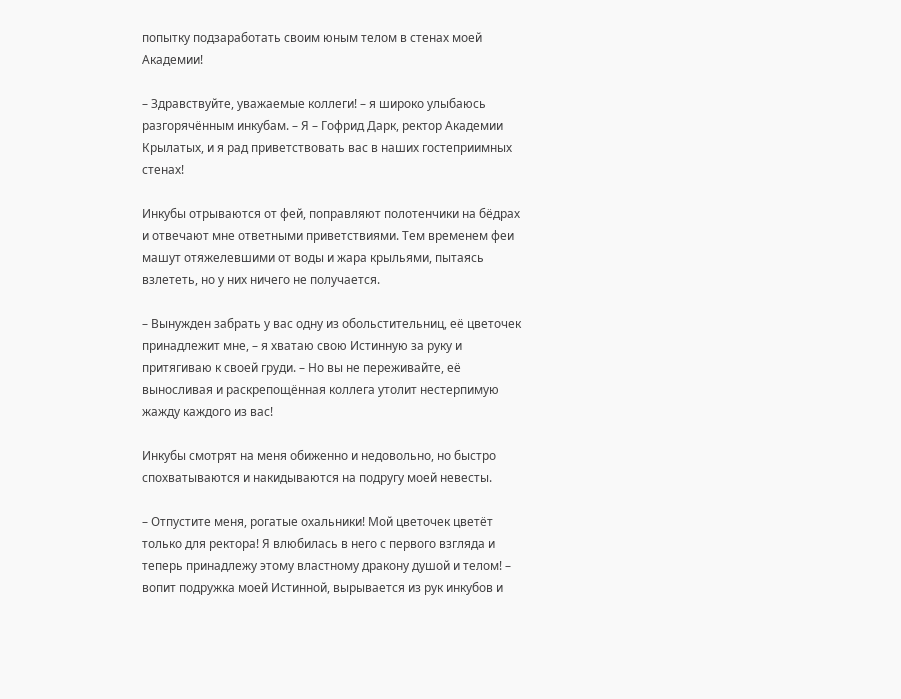попытку подзаработать своим юным телом в стенах моей Академии!

– Здравствуйте, уважаемые коллеги! – я широко улыбаюсь разгорячённым инкубам. – Я – Гофрид Дарк, ректор Академии Крылатых, и я рад приветствовать вас в наших гостеприимных стенах!

Инкубы отрываются от фей, поправляют полотенчики на бёдрах и отвечают мне ответными приветствиями. Тем временем феи машут отяжелевшими от воды и жара крыльями, пытаясь взлететь, но у них ничего не получается.

– Вынужден забрать у вас одну из обольстительниц, её цветочек принадлежит мне, – я хватаю свою Истинную за руку и притягиваю к своей груди. – Но вы не переживайте, её выносливая и раскрепощённая коллега утолит нестерпимую жажду каждого из вас!

Инкубы смотрят на меня обиженно и недовольно, но быстро спохватываются и накидываются на подругу моей невесты.

– Отпустите меня, рогатые охальники! Мой цветочек цветёт только для ректора! Я влюбилась в него с первого взгляда и теперь принадлежу этому властному дракону душой и телом! – вопит подружка моей Истинной, вырывается из рук инкубов и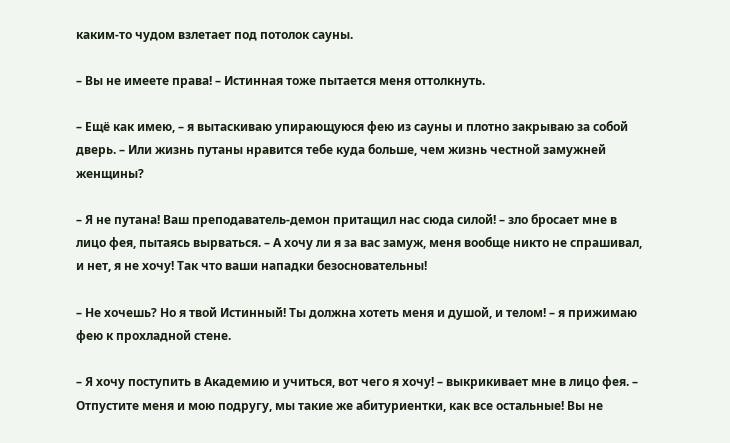каким-то чудом взлетает под потолок сауны.

– Вы не имеете права! – Истинная тоже пытается меня оттолкнуть.

– Ещё как имею, – я вытаскиваю упирающуюся фею из сауны и плотно закрываю за собой дверь. – Или жизнь путаны нравится тебе куда больше, чем жизнь честной замужней женщины?

– Я не путана! Ваш преподаватель-демон притащил нас сюда силой! – зло бросает мне в лицо фея, пытаясь вырваться. – А хочу ли я за вас замуж, меня вообще никто не спрашивал, и нет, я не хочу! Так что ваши нападки безосновательны!

– Не хочешь? Но я твой Истинный! Ты должна хотеть меня и душой, и телом! – я прижимаю фею к прохладной стене.

– Я хочу поступить в Академию и учиться, вот чего я хочу! – выкрикивает мне в лицо фея. – Отпустите меня и мою подругу, мы такие же абитуриентки, как все остальные! Вы не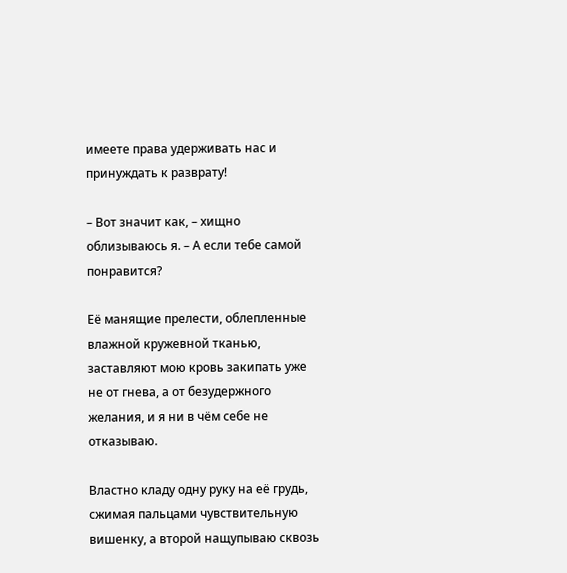имеете права удерживать нас и принуждать к разврату!

– Вот значит как, – хищно облизываюсь я. – А если тебе самой понравится?

Её манящие прелести, облепленные влажной кружевной тканью, заставляют мою кровь закипать уже не от гнева, а от безудержного желания, и я ни в чём себе не отказываю.

Властно кладу одну руку на её грудь, сжимая пальцами чувствительную вишенку, а второй нащупываю сквозь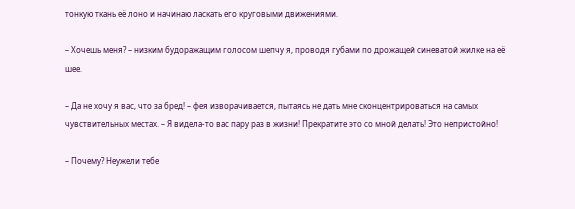тонкую ткань её лоно и начинаю ласкать его круговыми движениями.

– Хочешь меня? – низким будоражащим голосом шепчу я, проводя губами по дрожащей синеватой жилке на её шее.

– Да не хочу я вас, что за бред! – фея изворачивается, пытаясь не дать мне сконцентрироваться на самых чувствительных местах. – Я видела-то вас пару раз в жизни! Прекратите это со мной делать! Это непристойно!

– Почему? Неужели тебе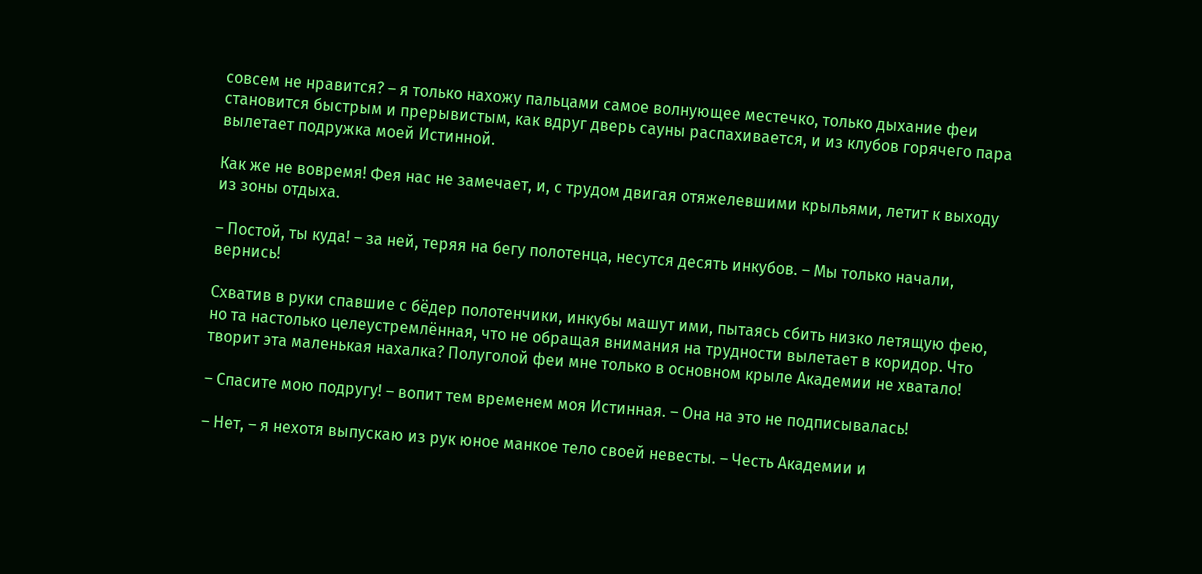совсем не нравится? – я только нахожу пальцами самое волнующее местечко, только дыхание феи становится быстрым и прерывистым, как вдруг дверь сауны распахивается, и из клубов горячего пара вылетает подружка моей Истинной.

Как же не вовремя! Фея нас не замечает, и, с трудом двигая отяжелевшими крыльями, летит к выходу из зоны отдыха.

– Постой, ты куда! – за ней, теряя на бегу полотенца, несутся десять инкубов. – Мы только начали, вернись!

Схватив в руки спавшие с бёдер полотенчики, инкубы машут ими, пытаясь сбить низко летящую фею, но та настолько целеустремлённая, что не обращая внимания на трудности вылетает в коридор. Что творит эта маленькая нахалка? Полуголой феи мне только в основном крыле Академии не хватало!

– Спасите мою подругу! – вопит тем временем моя Истинная. – Она на это не подписывалась!

– Нет, – я нехотя выпускаю из рук юное манкое тело своей невесты. – Честь Академии и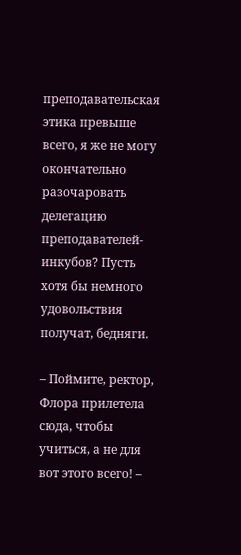преподавательская этика превыше всего, я же не могу окончательно разочаровать делегацию преподавателей-инкубов? Пусть хотя бы немного удовольствия получат, бедняги.

– Поймите, ректор, Флора прилетела сюда, чтобы учиться, а не для вот этого всего! –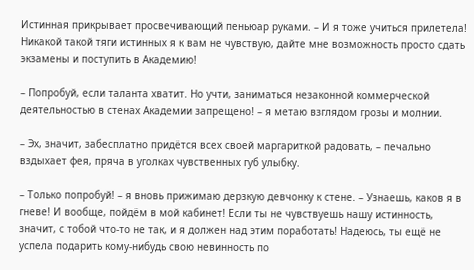Истинная прикрывает просвечивающий пеньюар руками. – И я тоже учиться прилетела! Никакой такой тяги истинных я к вам не чувствую, дайте мне возможность просто сдать экзамены и поступить в Академию!

– Попробуй, если таланта хватит. Но учти, заниматься незаконной коммерческой деятельностью в стенах Академии запрещено! – я метаю взглядом грозы и молнии.

– Эх, значит, забесплатно придётся всех своей маргариткой радовать, – печально вздыхает фея, пряча в уголках чувственных губ улыбку.

– Только попробуй! – я вновь прижимаю дерзкую девчонку к стене. – Узнаешь, каков я в гневе! И вообще, пойдём в мой кабинет! Если ты не чувствуешь нашу истинность, значит, с тобой что-то не так, и я должен над этим поработать! Надеюсь, ты ещё не успела подарить кому-нибудь свою невинность по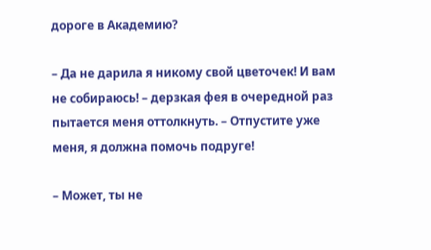дороге в Академию?

– Да не дарила я никому свой цветочек! И вам не собираюсь! – дерзкая фея в очередной раз пытается меня оттолкнуть. – Отпустите уже меня, я должна помочь подруге!

– Может, ты не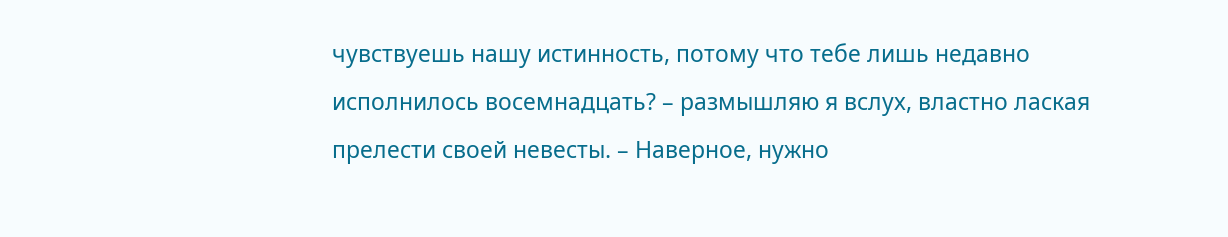чувствуешь нашу истинность, потому что тебе лишь недавно исполнилось восемнадцать? – размышляю я вслух, властно лаская прелести своей невесты. – Наверное, нужно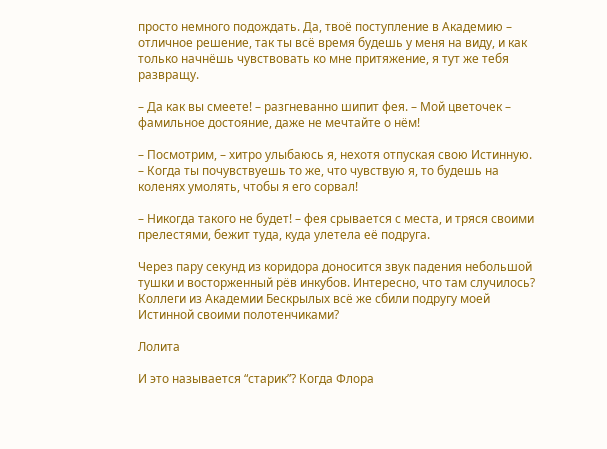просто немного подождать. Да, твоё поступление в Академию – отличное решение, так ты всё время будешь у меня на виду, и как только начнёшь чувствовать ко мне притяжение, я тут же тебя развращу.

– Да как вы смеете! – разгневанно шипит фея. – Мой цветочек – фамильное достояние, даже не мечтайте о нём!

– Посмотрим, – хитро улыбаюсь я, нехотя отпуская свою Истинную. – Когда ты почувствуешь то же, что чувствую я, то будешь на коленях умолять, чтобы я его сорвал!

– Никогда такого не будет! – фея срывается с места, и тряся своими прелестями, бежит туда, куда улетела её подруга.

Через пару секунд из коридора доносится звук падения небольшой тушки и восторженный рёв инкубов. Интересно, что там случилось? Коллеги из Академии Бескрылых всё же сбили подругу моей Истинной своими полотенчиками?

Лолита

И это называется “старик”? Когда Флора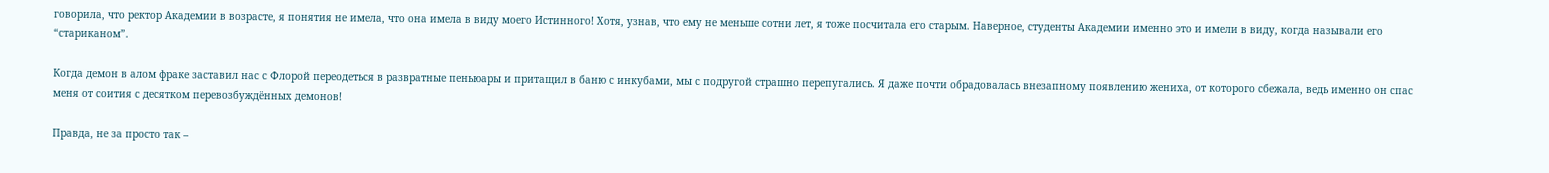говорила, что ректор Академии в возрасте, я понятия не имела, что она имела в виду моего Истинного! Хотя, узнав, что ему не меньше сотни лет, я тоже посчитала его старым. Наверное, студенты Академии именно это и имели в виду, когда называли его “стариканом”.

Когда демон в алом фраке заставил нас с Флорой переодеться в развратные пеньюары и притащил в баню с инкубами, мы с подругой страшно перепугались. Я даже почти обрадовалась внезапному появлению жениха, от которого сбежала, ведь именно он спас меня от соития с десятком перевозбуждённых демонов!

Правда, не за просто так –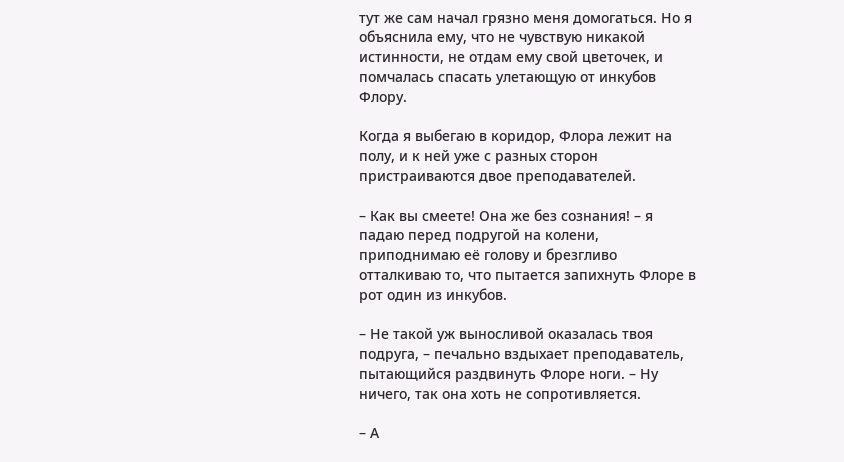тут же сам начал грязно меня домогаться. Но я объяснила ему, что не чувствую никакой истинности, не отдам ему свой цветочек, и помчалась спасать улетающую от инкубов Флору.

Когда я выбегаю в коридор, Флора лежит на полу, и к ней уже с разных сторон пристраиваются двое преподавателей.

– Как вы смеете! Она же без сознания! – я падаю перед подругой на колени, приподнимаю её голову и брезгливо отталкиваю то, что пытается запихнуть Флоре в рот один из инкубов.

– Не такой уж выносливой оказалась твоя подруга, – печально вздыхает преподаватель, пытающийся раздвинуть Флоре ноги. – Ну ничего, так она хоть не сопротивляется.

– А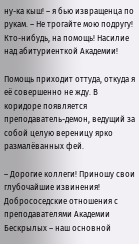ну-ка кыш! – я бью извращенца по рукам. – Не трогайте мою подругу! Кто-нибудь, на помощь! Насилие над абитуриенткой Академии!

Помощь приходит оттуда, откуда я её совершенно не жду. В коридоре появляется преподаватель-демон, ведущий за собой целую вереницу ярко размалёванных фей.

– Дорогие коллеги! Приношу свои глубочайшие извинения! Добрососедские отношения с преподавателями Академии Бескрылых – наш основной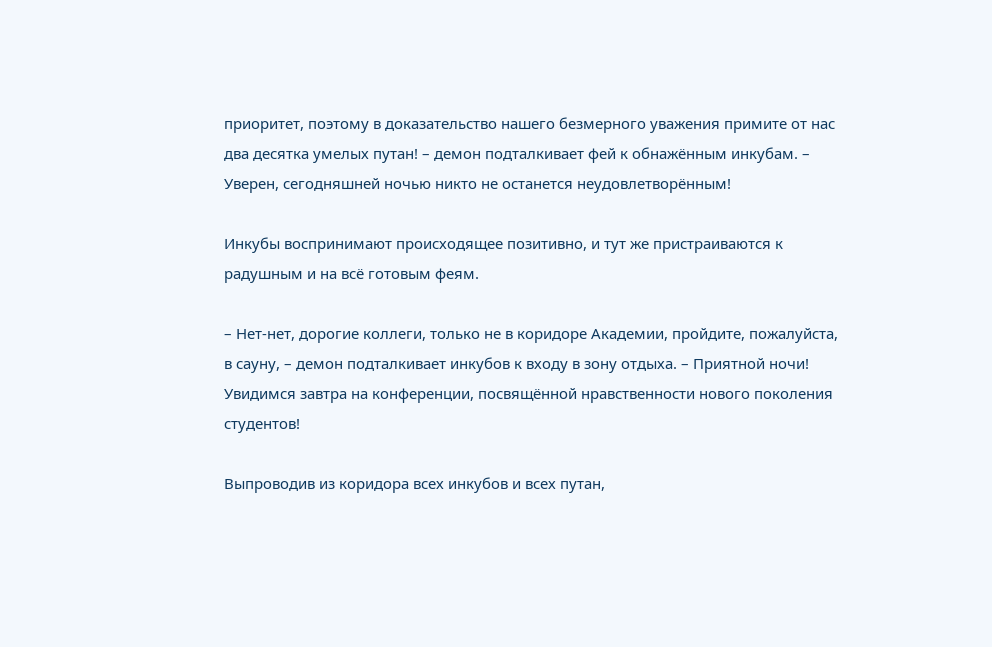приоритет, поэтому в доказательство нашего безмерного уважения примите от нас два десятка умелых путан! – демон подталкивает фей к обнажённым инкубам. – Уверен, сегодняшней ночью никто не останется неудовлетворённым!

Инкубы воспринимают происходящее позитивно, и тут же пристраиваются к радушным и на всё готовым феям.

– Нет-нет, дорогие коллеги, только не в коридоре Академии, пройдите, пожалуйста, в сауну, – демон подталкивает инкубов к входу в зону отдыха. – Приятной ночи! Увидимся завтра на конференции, посвящённой нравственности нового поколения студентов!

Выпроводив из коридора всех инкубов и всех путан,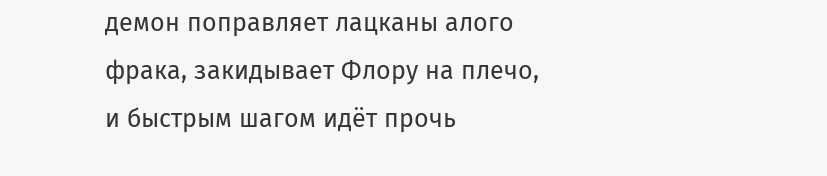демон поправляет лацканы алого фрака, закидывает Флору на плечо, и быстрым шагом идёт прочь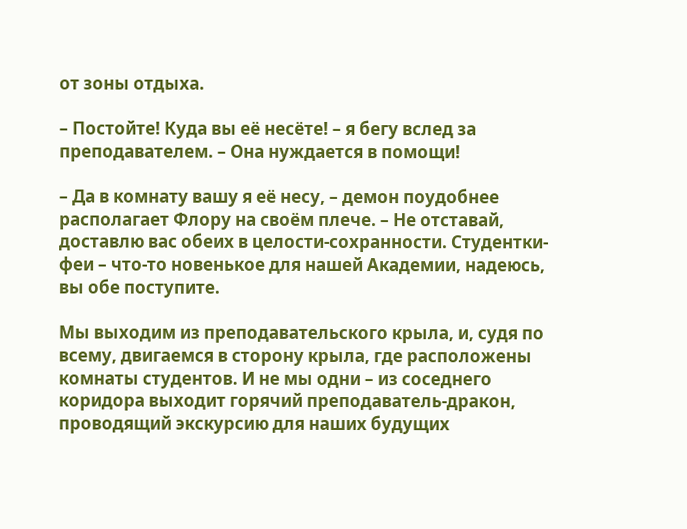от зоны отдыха.

– Постойте! Куда вы её несёте! – я бегу вслед за преподавателем. – Она нуждается в помощи!

– Да в комнату вашу я её несу, – демон поудобнее располагает Флору на своём плече. – Не отставай, доставлю вас обеих в целости-сохранности. Студентки-феи – что-то новенькое для нашей Академии, надеюсь, вы обе поступите.

Мы выходим из преподавательского крыла, и, судя по всему, двигаемся в сторону крыла, где расположены комнаты студентов. И не мы одни – из соседнего коридора выходит горячий преподаватель-дракон, проводящий экскурсию для наших будущих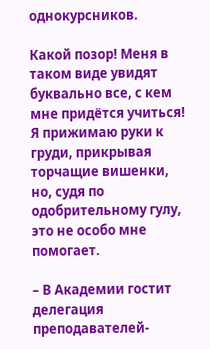однокурсников.

Какой позор! Меня в таком виде увидят буквально все, с кем мне придётся учиться! Я прижимаю руки к груди, прикрывая торчащие вишенки, но, судя по одобрительному гулу, это не особо мне помогает.

– В Академии гостит делегация преподавателей-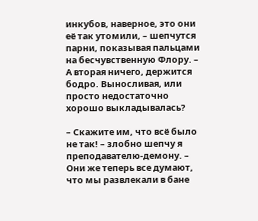инкубов, наверное, это они её так утомили, – шепчутся парни, показывая пальцами на бесчувственную Флору. – А вторая ничего, держится бодро. Выносливая, или просто недостаточно хорошо выкладывалась?

– Скажите им, что всё было не так! – злобно шепчу я преподавателю-демону. – Они же теперь все думают, что мы развлекали в бане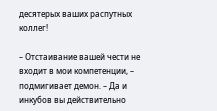десятерых ваших распутных коллег!

– Отстаивание вашей чести не входит в мои компетенции, – подмигивает демон. – Да и инкубов вы действительно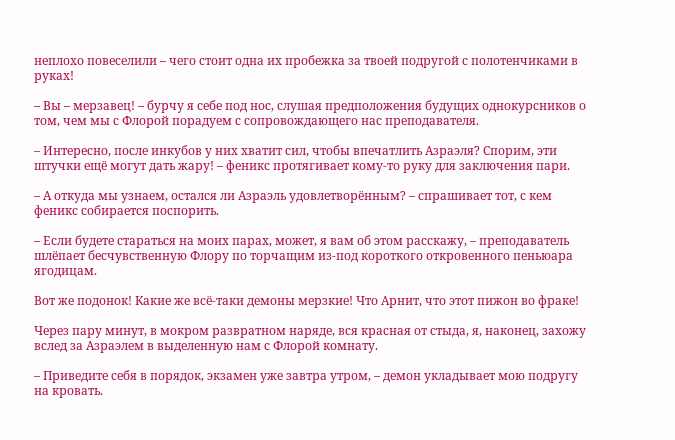неплохо повеселили – чего стоит одна их пробежка за твоей подругой с полотенчиками в руках!

– Вы – мерзавец! – бурчу я себе под нос, слушая предположения будущих однокурсников о том, чем мы с Флорой порадуем с сопровождающего нас преподавателя.

– Интересно, после инкубов у них хватит сил, чтобы впечатлить Азраэля? Спорим, эти штучки ещё могут дать жару! – феникс протягивает кому-то руку для заключения пари.

– А откуда мы узнаем, остался ли Азраэль удовлетворённым? – спрашивает тот, с кем феникс собирается поспорить.

– Если будете стараться на моих парах, может, я вам об этом расскажу, – преподаватель шлёпает бесчувственную Флору по торчащим из-под короткого откровенного пеньюара ягодицам.

Вот же подонок! Какие же всё-таки демоны мерзкие! Что Арнит, что этот пижон во фраке!

Через пару минут, в мокром развратном наряде, вся красная от стыда, я, наконец, захожу вслед за Азраэлем в выделенную нам с Флорой комнату.

– Приведите себя в порядок, экзамен уже завтра утром, – демон укладывает мою подругу на кровать.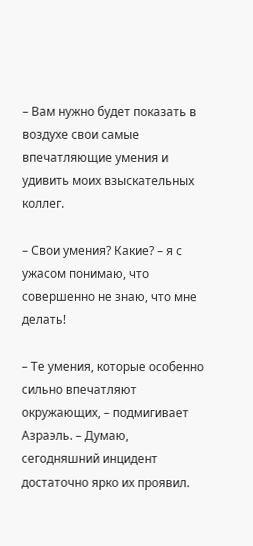– Вам нужно будет показать в воздухе свои самые впечатляющие умения и удивить моих взыскательных коллег.

– Свои умения? Какие? – я с ужасом понимаю, что совершенно не знаю, что мне делать!

– Те умения, которые особенно сильно впечатляют окружающих, – подмигивает Азраэль. – Думаю, сегодняшний инцидент достаточно ярко их проявил.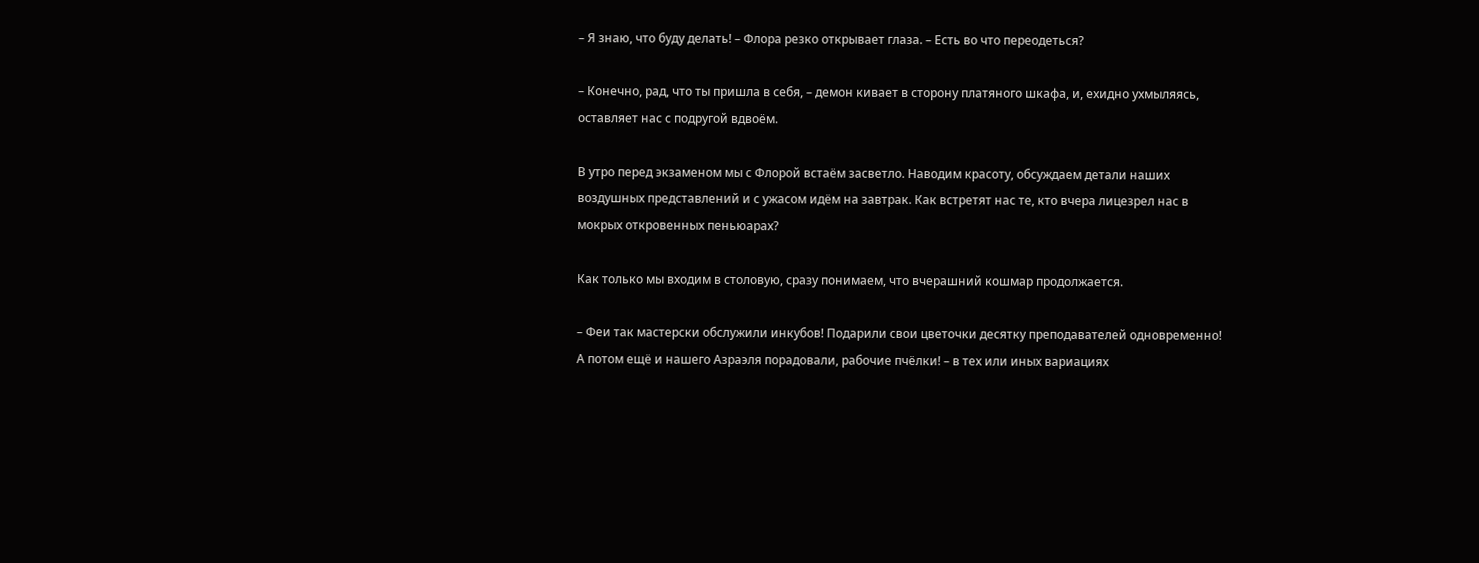– Я знаю, что буду делать! – Флора резко открывает глаза. – Есть во что переодеться?

– Конечно, рад, что ты пришла в себя, – демон кивает в сторону платяного шкафа, и, ехидно ухмыляясь, оставляет нас с подругой вдвоём.

В утро перед экзаменом мы с Флорой встаём засветло. Наводим красоту, обсуждаем детали наших воздушных представлений и с ужасом идём на завтрак. Как встретят нас те, кто вчера лицезрел нас в мокрых откровенных пеньюарах?

Как только мы входим в столовую, сразу понимаем, что вчерашний кошмар продолжается.

– Феи так мастерски обслужили инкубов! Подарили свои цветочки десятку преподавателей одновременно! А потом ещё и нашего Азраэля порадовали, рабочие пчёлки! – в тех или иных вариациях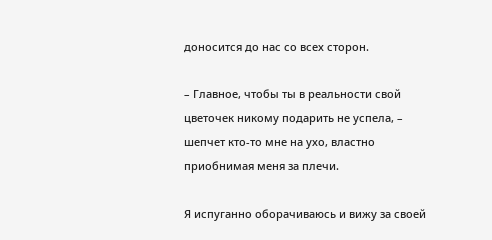доносится до нас со всех сторон.

– Главное, чтобы ты в реальности свой цветочек никому подарить не успела, – шепчет кто-то мне на ухо, властно приобнимая меня за плечи.

Я испуганно оборачиваюсь и вижу за своей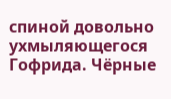спиной довольно ухмыляющегося Гофрида. Чёрные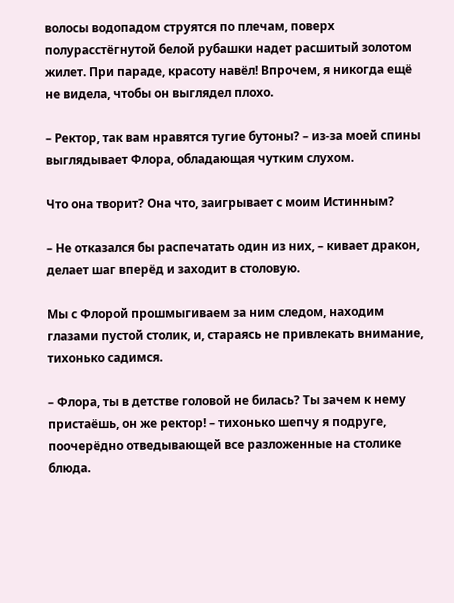волосы водопадом струятся по плечам, поверх полурасстёгнутой белой рубашки надет расшитый золотом жилет. При параде, красоту навёл! Впрочем, я никогда ещё не видела, чтобы он выглядел плохо.

– Ректор, так вам нравятся тугие бутоны? – из-за моей спины выглядывает Флора, обладающая чутким слухом.

Что она творит? Она что, заигрывает с моим Истинным?

– Не отказался бы распечатать один из них, – кивает дракон, делает шаг вперёд и заходит в столовую.

Мы с Флорой прошмыгиваем за ним следом, находим глазами пустой столик, и, стараясь не привлекать внимание, тихонько садимся.

– Флора, ты в детстве головой не билась? Ты зачем к нему пристаёшь, он же ректор! – тихонько шепчу я подруге, поочерёдно отведывающей все разложенные на столике блюда.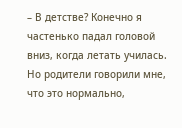– В детстве? Конечно я частенько падал головой вниз, когда летать училась. Но родители говорили мне, что это нормально,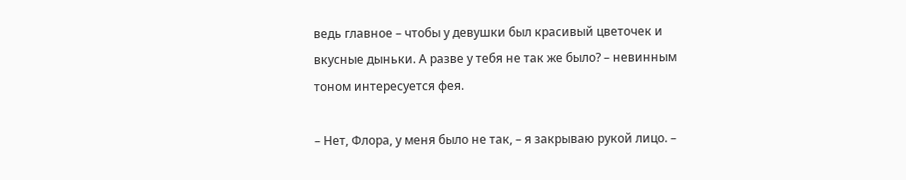ведь главное – чтобы у девушки был красивый цветочек и вкусные дыньки. А разве у тебя не так же было? – невинным тоном интересуется фея.

– Нет, Флора, у меня было не так, – я закрываю рукой лицо. –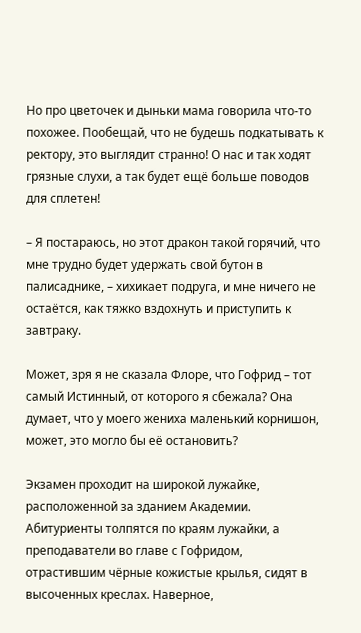Но про цветочек и дыньки мама говорила что-то похожее. Пообещай, что не будешь подкатывать к ректору, это выглядит странно! О нас и так ходят грязные слухи, а так будет ещё больше поводов для сплетен!

– Я постараюсь, но этот дракон такой горячий, что мне трудно будет удержать свой бутон в палисаднике, – хихикает подруга, и мне ничего не остаётся, как тяжко вздохнуть и приступить к завтраку.

Может, зря я не сказала Флоре, что Гофрид – тот самый Истинный, от которого я сбежала? Она думает, что у моего жениха маленький корнишон, может, это могло бы её остановить?

Экзамен проходит на широкой лужайке, расположенной за зданием Академии. Абитуриенты толпятся по краям лужайки, а преподаватели во главе с Гофридом, отрастившим чёрные кожистые крылья, сидят в высоченных креслах. Наверное,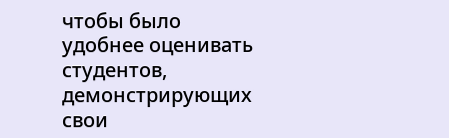чтобы было удобнее оценивать студентов, демонстрирующих свои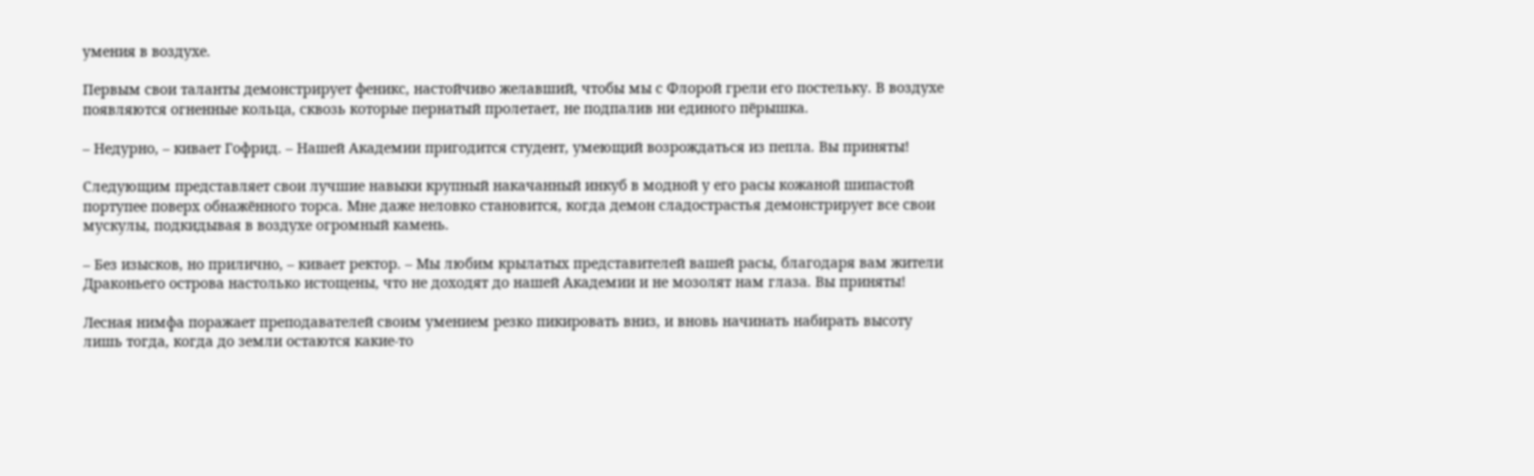умения в воздухе.

Первым свои таланты демонстрирует феникс, настойчиво желавший, чтобы мы с Флорой грели его постельку. В воздухе появляются огненные кольца, сквозь которые пернатый пролетает, не подпалив ни единого пёрышка.

– Недурно, – кивает Гофрид. – Нашей Академии пригодится студент, умеющий возрождаться из пепла. Вы приняты!

Следующим представляет свои лучшие навыки крупный накачанный инкуб в модной у его расы кожаной шипастой портупее поверх обнажённого торса. Мне даже неловко становится, когда демон сладострастья демонстрирует все свои мускулы, подкидывая в воздухе огромный камень.

– Без изысков, но прилично, – кивает ректор. – Мы любим крылатых представителей вашей расы, благодаря вам жители Драконьего острова настолько истощены, что не доходят до нашей Академии и не мозолят нам глаза. Вы приняты!

Лесная нимфа поражает преподавателей своим умением резко пикировать вниз, и вновь начинать набирать высоту лишь тогда, когда до земли остаются какие-то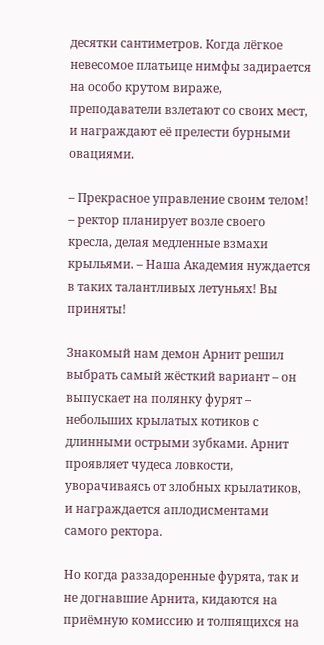десятки сантиметров. Когда лёгкое невесомое платьице нимфы задирается на особо крутом вираже, преподаватели взлетают со своих мест, и награждают её прелести бурными овациями.

– Прекрасное управление своим телом! – ректор планирует возле своего кресла, делая медленные взмахи крыльями. – Наша Академия нуждается в таких талантливых летуньях! Вы приняты!

Знакомый нам демон Арнит решил выбрать самый жёсткий вариант – он выпускает на полянку фурят – небольших крылатых котиков с длинными острыми зубками. Арнит проявляет чудеса ловкости, уворачиваясь от злобных крылатиков, и награждается аплодисментами самого ректора.

Но когда раззадоренные фурята, так и не догнавшие Арнита, кидаются на приёмную комиссию и толпящихся на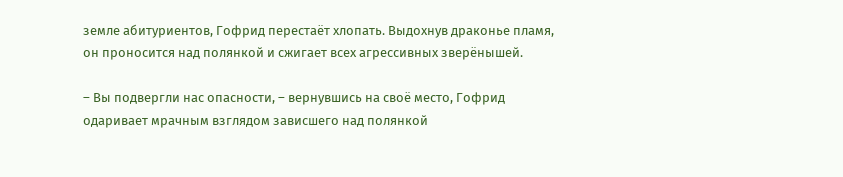земле абитуриентов, Гофрид перестаёт хлопать. Выдохнув драконье пламя, он проносится над полянкой и сжигает всех агрессивных зверёнышей.

– Вы подвергли нас опасности, – вернувшись на своё место, Гофрид одаривает мрачным взглядом зависшего над полянкой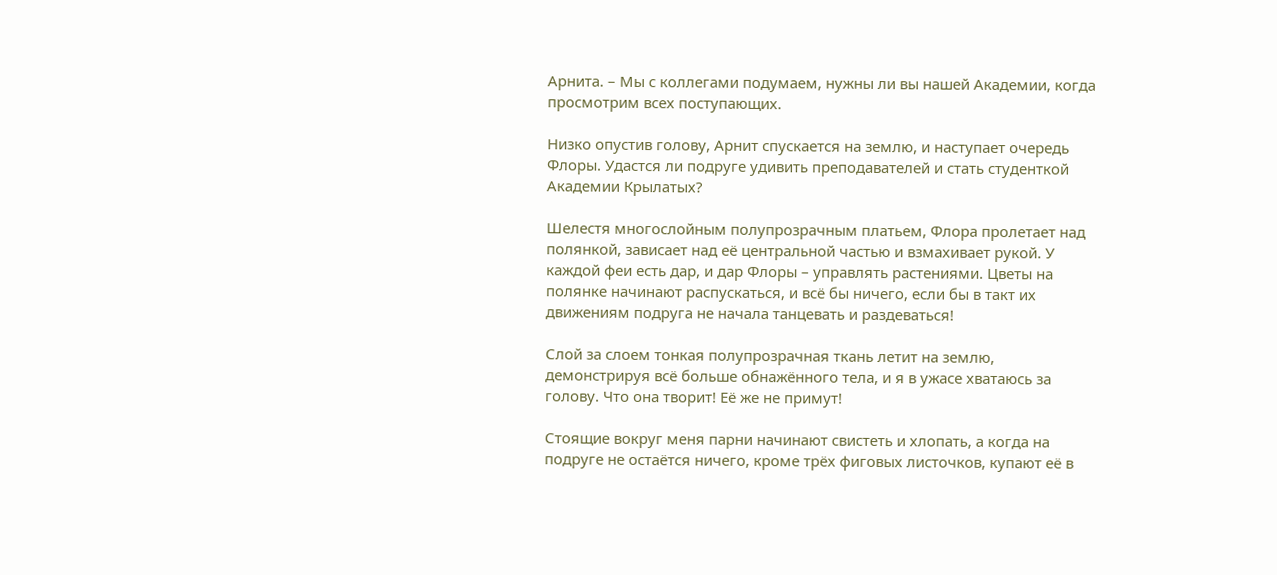Арнита. – Мы с коллегами подумаем, нужны ли вы нашей Академии, когда просмотрим всех поступающих.

Низко опустив голову, Арнит спускается на землю, и наступает очередь Флоры. Удастся ли подруге удивить преподавателей и стать студенткой Академии Крылатых?

Шелестя многослойным полупрозрачным платьем, Флора пролетает над полянкой, зависает над её центральной частью и взмахивает рукой. У каждой феи есть дар, и дар Флоры – управлять растениями. Цветы на полянке начинают распускаться, и всё бы ничего, если бы в такт их движениям подруга не начала танцевать и раздеваться!

Слой за слоем тонкая полупрозрачная ткань летит на землю, демонстрируя всё больше обнажённого тела, и я в ужасе хватаюсь за голову. Что она творит! Её же не примут!

Стоящие вокруг меня парни начинают свистеть и хлопать, а когда на подруге не остаётся ничего, кроме трёх фиговых листочков, купают её в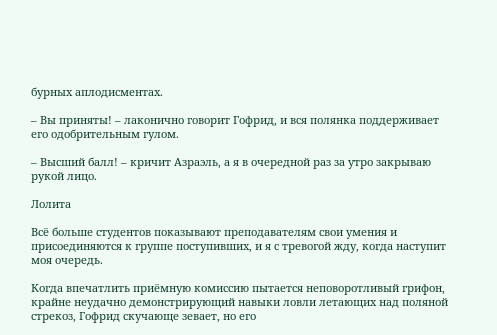бурных аплодисментах.

– Вы приняты! – лаконично говорит Гофрид, и вся полянка поддерживает его одобрительным гулом.

– Высший балл! – кричит Азраэль, а я в очередной раз за утро закрываю рукой лицо.

Лолита

Всё больше студентов показывают преподавателям свои умения и присоединяются к группе поступивших, и я с тревогой жду, когда наступит моя очередь.

Когда впечатлить приёмную комиссию пытается неповоротливый грифон, крайне неудачно демонстрирующий навыки ловли летающих над поляной стрекоз, Гофрид скучающе зевает, но его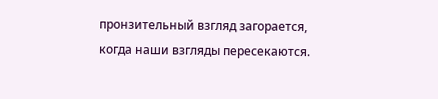пронзительный взгляд загорается, когда наши взгляды пересекаются.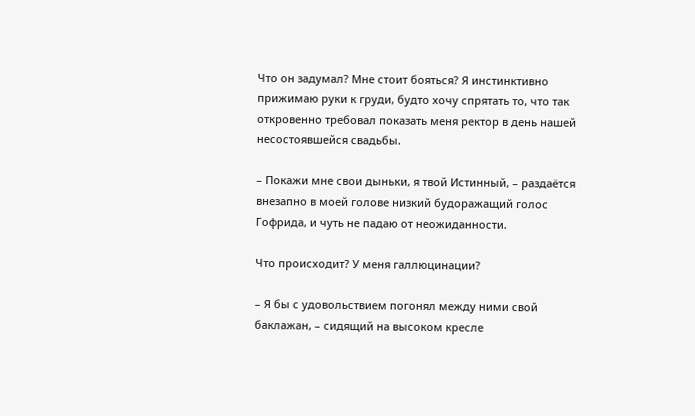Что он задумал? Мне стоит бояться? Я инстинктивно прижимаю руки к груди, будто хочу спрятать то, что так откровенно требовал показать меня ректор в день нашей несостоявшейся свадьбы.

– Покажи мне свои дыньки, я твой Истинный, – раздаётся внезапно в моей голове низкий будоражащий голос Гофрида, и чуть не падаю от неожиданности.

Что происходит? У меня галлюцинации?

– Я бы с удовольствием погонял между ними свой баклажан, – сидящий на высоком кресле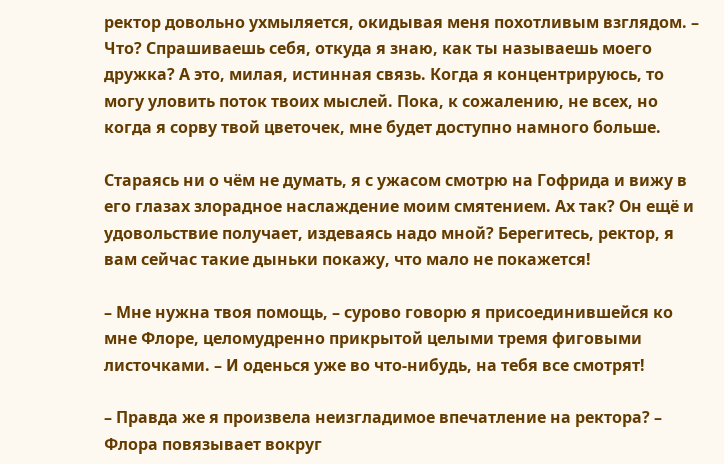ректор довольно ухмыляется, окидывая меня похотливым взглядом. – Что? Спрашиваешь себя, откуда я знаю, как ты называешь моего дружка? А это, милая, истинная связь. Когда я концентрируюсь, то могу уловить поток твоих мыслей. Пока, к сожалению, не всех, но когда я сорву твой цветочек, мне будет доступно намного больше.

Стараясь ни о чём не думать, я с ужасом смотрю на Гофрида и вижу в его глазах злорадное наслаждение моим смятением. Ах так? Он ещё и удовольствие получает, издеваясь надо мной? Берегитесь, ректор, я вам сейчас такие дыньки покажу, что мало не покажется!

– Мне нужна твоя помощь, – сурово говорю я присоединившейся ко мне Флоре, целомудренно прикрытой целыми тремя фиговыми  листочками. – И оденься уже во что-нибудь, на тебя все смотрят!

– Правда же я произвела неизгладимое впечатление на ректора? – Флора повязывает вокруг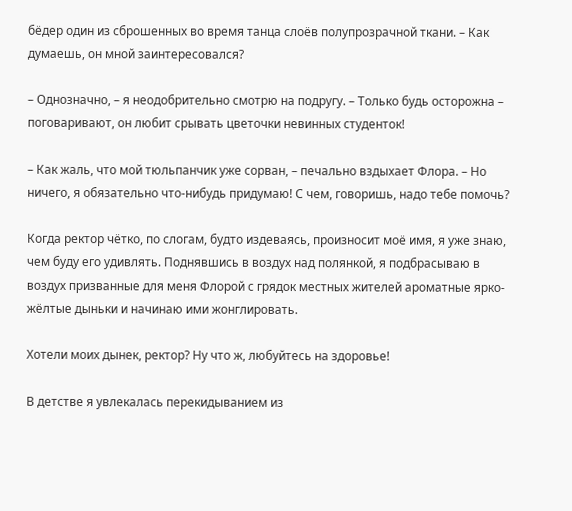бёдер один из сброшенных во время танца слоёв полупрозрачной ткани. – Как думаешь, он мной заинтересовался?

– Однозначно, – я неодобрительно смотрю на подругу. – Только будь осторожна – поговаривают, он любит срывать цветочки невинных студенток!

– Как жаль, что мой тюльпанчик уже сорван, – печально вздыхает Флора. – Но ничего, я обязательно что-нибудь придумаю! С чем, говоришь, надо тебе помочь?

Когда ректор чётко, по слогам, будто издеваясь, произносит моё имя, я уже знаю, чем буду его удивлять. Поднявшись в воздух над полянкой, я подбрасываю в воздух призванные для меня Флорой с грядок местных жителей ароматные ярко-жёлтые дыньки и начинаю ими жонглировать.

Хотели моих дынек, ректор? Ну что ж, любуйтесь на здоровье!

В детстве я увлекалась перекидыванием из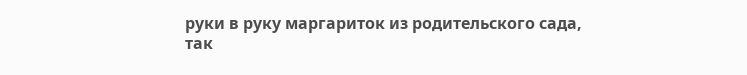руки в руку маргариток из родительского сада, так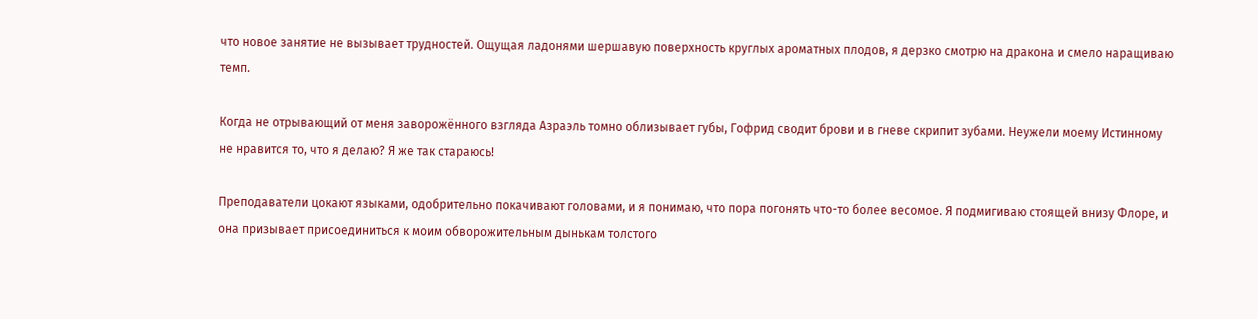что новое занятие не вызывает трудностей. Ощущая ладонями шершавую поверхность круглых ароматных плодов, я дерзко смотрю на дракона и смело наращиваю темп.

Когда не отрывающий от меня заворожённого взгляда Азраэль томно облизывает губы, Гофрид сводит брови и в гневе скрипит зубами. Неужели моему Истинному не нравится то, что я делаю? Я же так стараюсь!

Преподаватели цокают языками, одобрительно покачивают головами, и я понимаю, что пора погонять что-то более весомое. Я подмигиваю стоящей внизу Флоре, и она призывает присоединиться к моим обворожительным дынькам толстого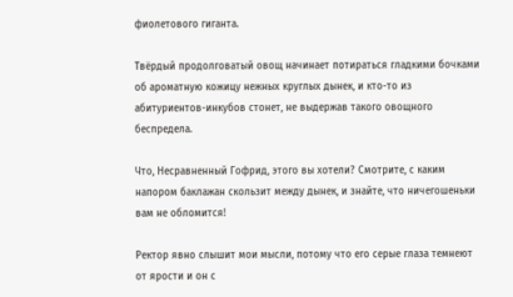фиолетового гиганта.

Твёрдый продолговатый овощ начинает потираться гладкими бочками об ароматную кожицу нежных круглых дынек, и кто-то из абитуриентов-инкубов стонет, не выдержав такого овощного беспредела.

Что, Несравненный Гофрид, этого вы хотели? Смотрите, с каким напором баклажан скользит между дынек, и знайте, что ничегошеньки вам не обломится!

Ректор явно слышит мои мысли, потому что его серые глаза темнеют от ярости и он с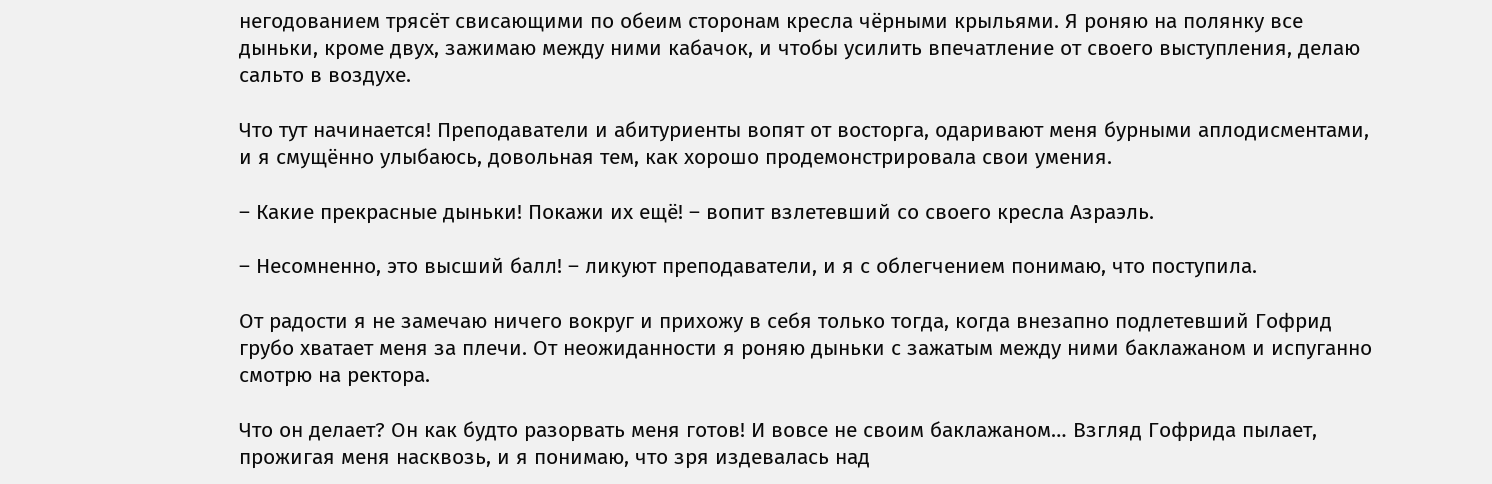негодованием трясёт свисающими по обеим сторонам кресла чёрными крыльями. Я роняю на полянку все дыньки, кроме двух, зажимаю между ними кабачок, и чтобы усилить впечатление от своего выступления, делаю сальто в воздухе.

Что тут начинается! Преподаватели и абитуриенты вопят от восторга, одаривают меня бурными аплодисментами, и я смущённо улыбаюсь, довольная тем, как хорошо продемонстрировала свои умения.

– Какие прекрасные дыньки! Покажи их ещё! – вопит взлетевший со своего кресла Азраэль.

– Несомненно, это высший балл! – ликуют преподаватели, и я с облегчением понимаю, что поступила.

От радости я не замечаю ничего вокруг и прихожу в себя только тогда, когда внезапно подлетевший Гофрид грубо хватает меня за плечи. От неожиданности я роняю дыньки с зажатым между ними баклажаном и испуганно смотрю на ректора.

Что он делает? Он как будто разорвать меня готов! И вовсе не своим баклажаном… Взгляд Гофрида пылает, прожигая меня насквозь, и я понимаю, что зря издевалась над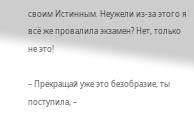своим Истинным. Неужели из-за этого я всё же провалила экзамен? Нет, только не это!

– Прекращай уже это безобразие, ты поступила, –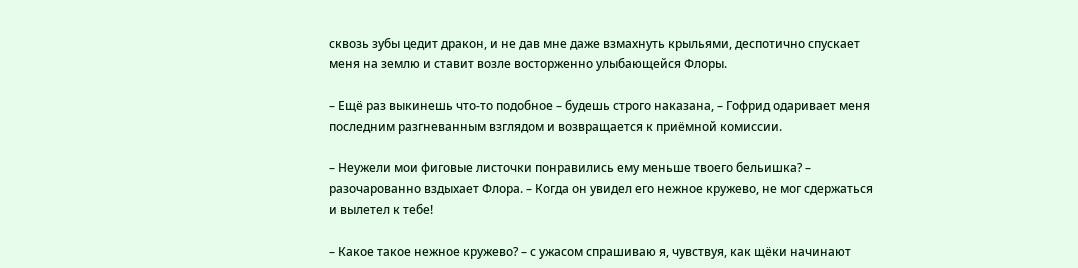сквозь зубы цедит дракон, и не дав мне даже взмахнуть крыльями, деспотично спускает меня на землю и ставит возле восторженно улыбающейся Флоры.

– Ещё раз выкинешь что-то подобное – будешь строго наказана, – Гофрид одаривает меня последним разгневанным взглядом и возвращается к приёмной комиссии.

– Неужели мои фиговые листочки понравились ему меньше твоего бельишка? – разочарованно вздыхает Флора. – Когда он увидел его нежное кружево, не мог сдержаться и вылетел к тебе!

– Какое такое нежное кружево? – с ужасом спрашиваю я, чувствуя, как щёки начинают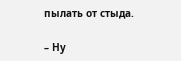пылать от стыда.

– Ну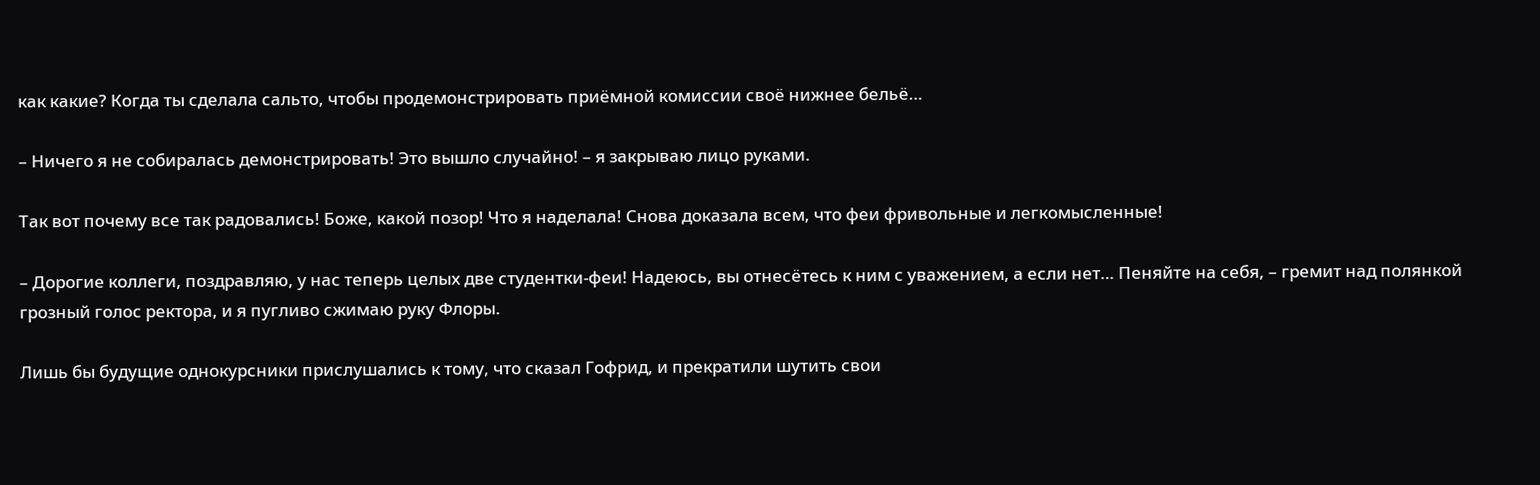как какие? Когда ты сделала сальто, чтобы продемонстрировать приёмной комиссии своё нижнее бельё…

– Ничего я не собиралась демонстрировать! Это вышло случайно! – я закрываю лицо руками.

Так вот почему все так радовались! Боже, какой позор! Что я наделала! Снова доказала всем, что феи фривольные и легкомысленные!

– Дорогие коллеги, поздравляю, у нас теперь целых две студентки-феи! Надеюсь, вы отнесётесь к ним с уважением, а если нет… Пеняйте на себя, – гремит над полянкой грозный голос ректора, и я пугливо сжимаю руку Флоры.

Лишь бы будущие однокурсники прислушались к тому, что сказал Гофрид, и прекратили шутить свои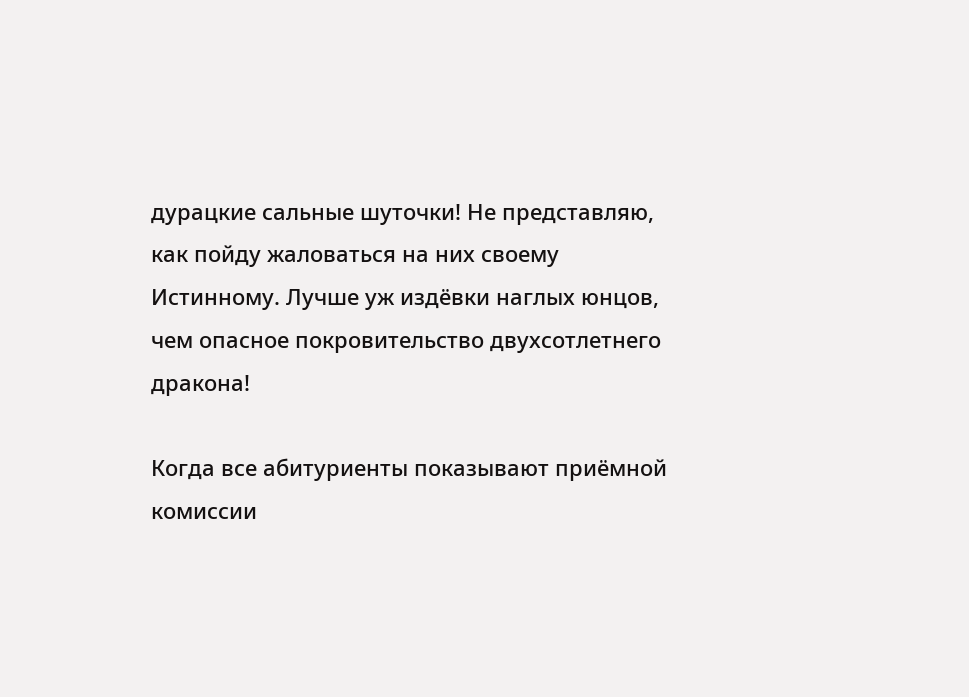дурацкие сальные шуточки! Не представляю, как пойду жаловаться на них своему Истинному. Лучше уж издёвки наглых юнцов, чем опасное покровительство двухсотлетнего дракона!

Когда все абитуриенты показывают приёмной комиссии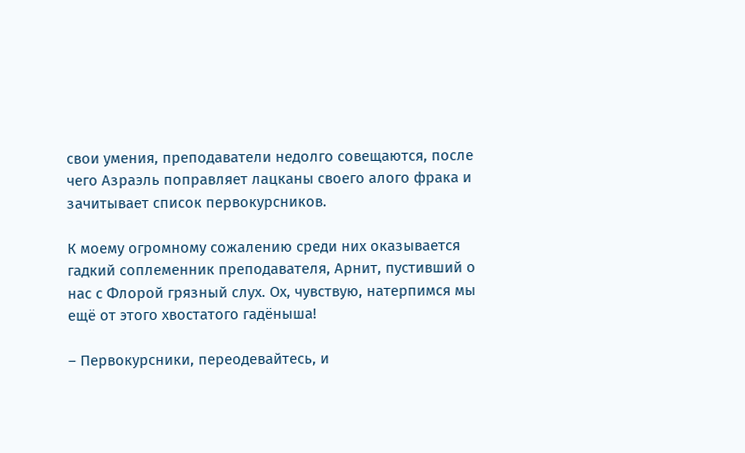свои умения, преподаватели недолго совещаются, после чего Азраэль поправляет лацканы своего алого фрака и зачитывает список первокурсников.

К моему огромному сожалению среди них оказывается гадкий соплеменник преподавателя, Арнит, пустивший о нас с Флорой грязный слух. Ох, чувствую, натерпимся мы ещё от этого хвостатого гадёныша!

– Первокурсники, переодевайтесь, и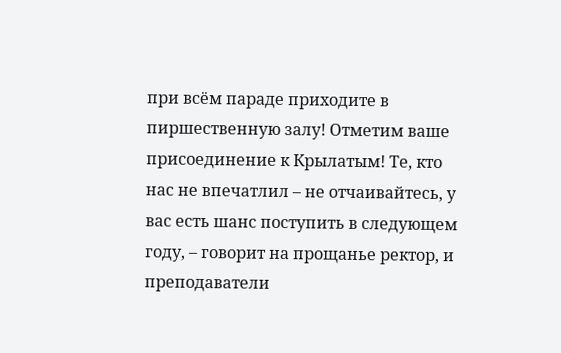при всём параде приходите в пиршественную залу! Отметим ваше присоединение к Крылатым! Те, кто нас не впечатлил – не отчаивайтесь, у вас есть шанс поступить в следующем году, – говорит на прощанье ректор, и преподаватели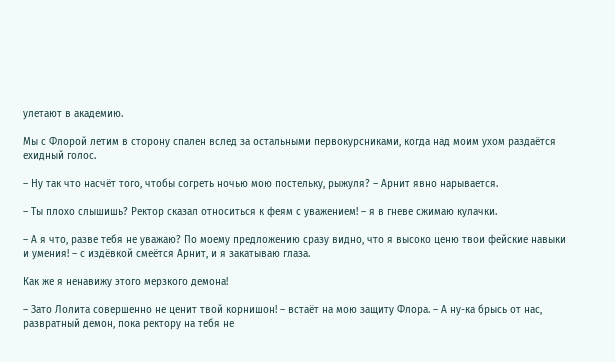улетают в академию.

Мы с Флорой летим в сторону спален вслед за остальными первокурсниками, когда над моим ухом раздаётся ехидный голос.

– Ну так что насчёт того, чтобы согреть ночью мою постельку, рыжуля? – Арнит явно нарывается.

– Ты плохо слышишь? Ректор сказал относиться к феям с уважением! – я в гневе сжимаю кулачки.

– А я что, разве тебя не уважаю? По моему предложению сразу видно, что я высоко ценю твои фейские навыки и умения! – с издёвкой смеётся Арнит, и я закатываю глаза.

Как же я ненавижу этого мерзкого демона!

– Зато Лолита совершенно не ценит твой корнишон! – встаёт на мою защиту Флора. – А ну-ка брысь от нас, развратный демон, пока ректору на тебя не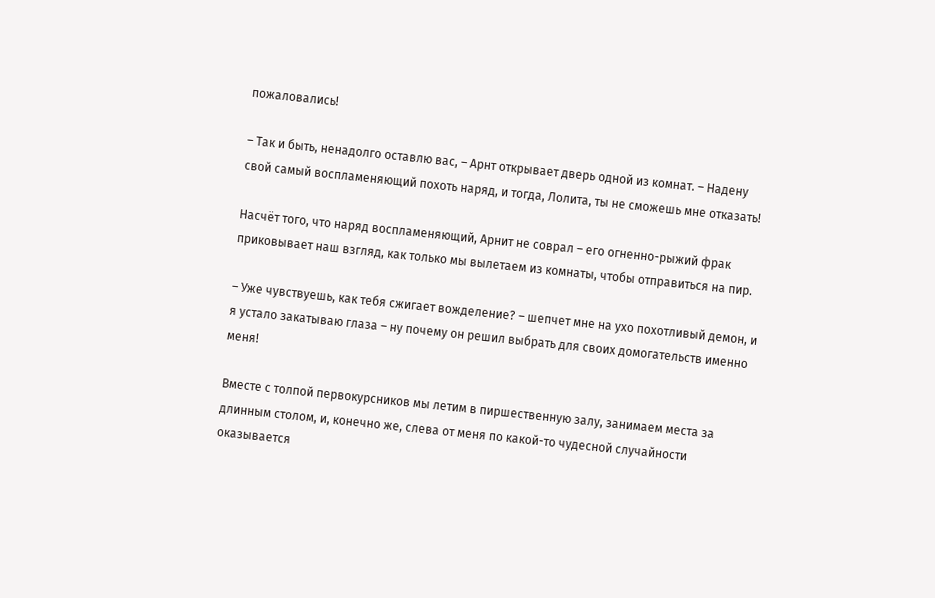пожаловались!

– Так и быть, ненадолго оставлю вас, – Арнт открывает дверь одной из комнат. – Надену свой самый воспламеняющий похоть наряд, и тогда, Лолита, ты не сможешь мне отказать!

Насчёт того, что наряд воспламеняющий, Арнит не соврал – его огненно-рыжий фрак приковывает наш взгляд, как только мы вылетаем из комнаты, чтобы отправиться на пир.

– Уже чувствуешь, как тебя сжигает вожделение? – шепчет мне на ухо похотливый демон, и я устало закатываю глаза – ну почему он решил выбрать для своих домогательств именно меня!

Вместе с толпой первокурсников мы летим в пиршественную залу, занимаем места за длинным столом, и, конечно же, слева от меня по какой-то чудесной случайности оказывается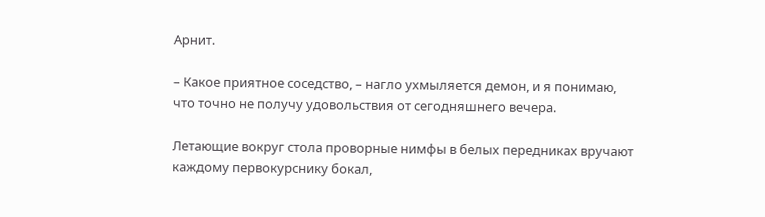Арнит.

– Какое приятное соседство, – нагло ухмыляется демон, и я понимаю, что точно не получу удовольствия от сегодняшнего вечера.

Летающие вокруг стола проворные нимфы в белых передниках вручают каждому первокурснику бокал,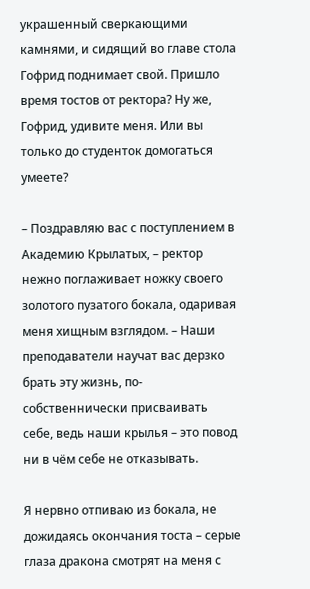украшенный сверкающими камнями, и сидящий во главе стола Гофрид поднимает свой. Пришло время тостов от ректора? Ну же, Гофрид, удивите меня. Или вы только до студенток домогаться умеете?

– Поздравляю вас с поступлением в Академию Крылатых, – ректор нежно поглаживает ножку своего золотого пузатого бокала, одаривая меня хищным взглядом. – Наши преподаватели научат вас дерзко брать эту жизнь, по-собственнически присваивать себе, ведь наши крылья – это повод ни в чём себе не отказывать.

Я нервно отпиваю из бокала, не дожидаясь окончания тоста – серые глаза дракона смотрят на меня с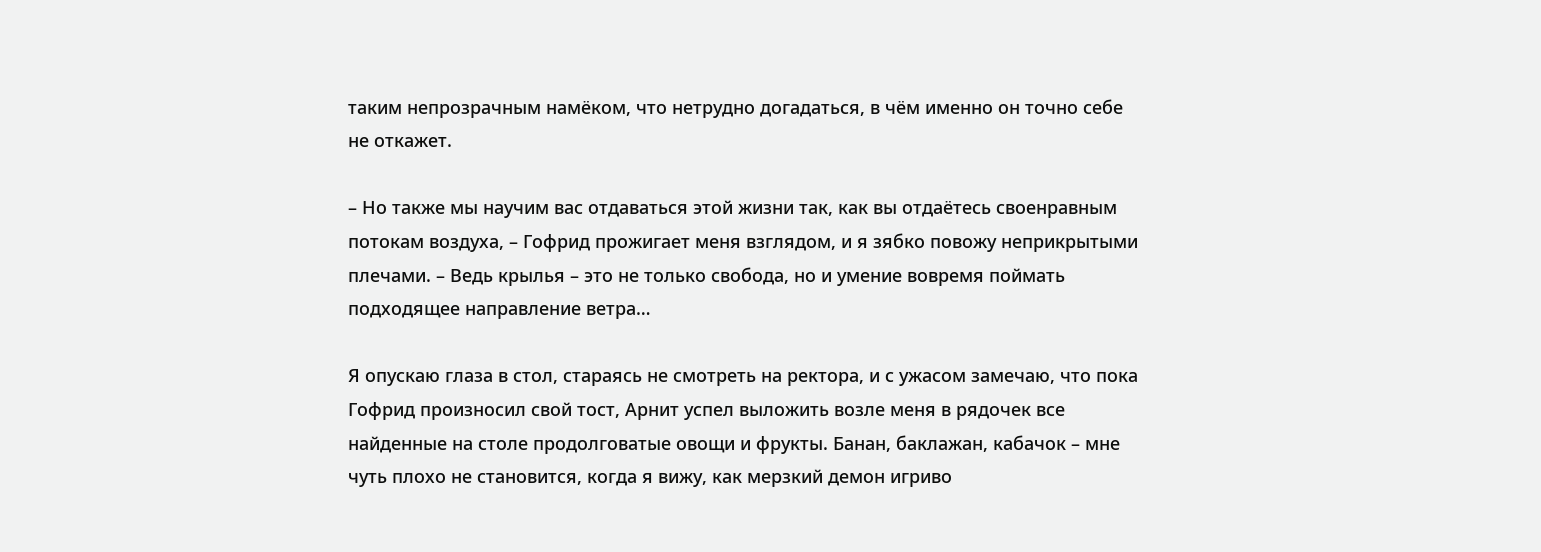таким непрозрачным намёком, что нетрудно догадаться, в чём именно он точно себе не откажет.

– Но также мы научим вас отдаваться этой жизни так, как вы отдаётесь своенравным потокам воздуха, – Гофрид прожигает меня взглядом, и я зябко повожу неприкрытыми плечами. – Ведь крылья – это не только свобода, но и умение вовремя поймать подходящее направление ветра…

Я опускаю глаза в стол, стараясь не смотреть на ректора, и с ужасом замечаю, что пока Гофрид произносил свой тост, Арнит успел выложить возле меня в рядочек все найденные на столе продолговатые овощи и фрукты. Банан, баклажан, кабачок – мне чуть плохо не становится, когда я вижу, как мерзкий демон игриво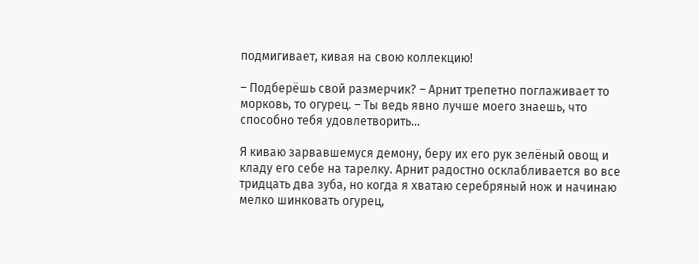подмигивает, кивая на свою коллекцию!

– Подберёшь свой размерчик? – Арнит трепетно поглаживает то морковь, то огурец. – Ты ведь явно лучше моего знаешь, что способно тебя удовлетворить…

Я киваю зарвавшемуся демону, беру их его рук зелёный овощ и кладу его себе на тарелку. Арнит радостно осклабливается во все тридцать два зуба, но когда я хватаю серебряный нож и начинаю мелко шинковать огурец,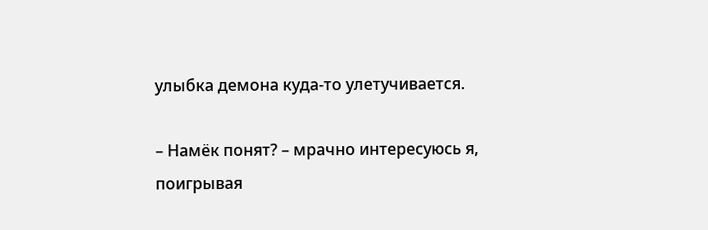улыбка демона куда-то улетучивается.

– Намёк понят? – мрачно интересуюсь я, поигрывая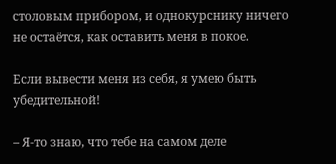столовым прибором, и однокурснику ничего не остаётся, как оставить меня в покое.

Если вывести меня из себя, я умею быть убедительной!

– Я-то знаю, что тебе на самом деле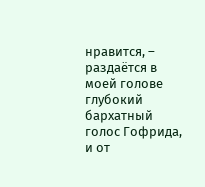нравится, – раздаётся в моей голове глубокий бархатный голос Гофрида, и от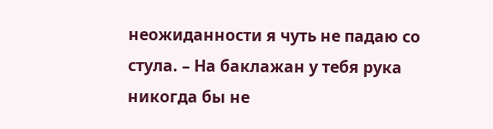неожиданности я чуть не падаю со стула. – На баклажан у тебя рука никогда бы не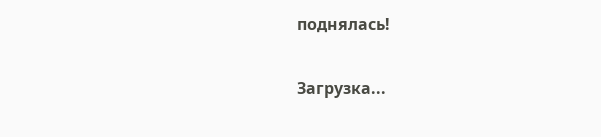поднялась!

Загрузка...